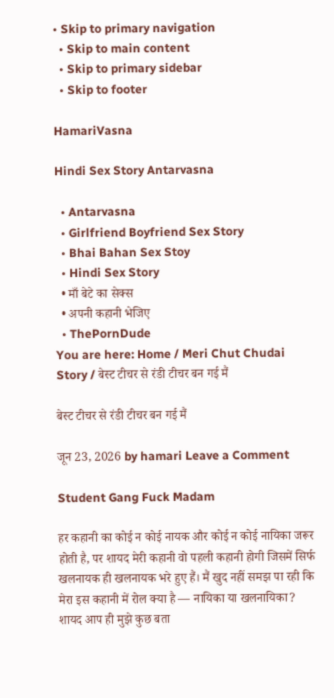• Skip to primary navigation
  • Skip to main content
  • Skip to primary sidebar
  • Skip to footer

HamariVasna

Hindi Sex Story Antarvasna

  • Antarvasna
  • Girlfriend Boyfriend Sex Story
  • Bhai Bahan Sex Stoy
  • Hindi Sex Story
  • माँ बेटे का सेक्स
  • अपनी कहानी भेजिए
  • ThePornDude
You are here: Home / Meri Chut Chudai Story / बेस्ट टीचर से रंडी टीचर बन गई मैं

बेस्ट टीचर से रंडी टीचर बन गई मैं

जून 23, 2026 by hamari Leave a Comment

Student Gang Fuck Madam

हर कहानी का कोई न कोई नायक और कोई न कोई नायिका जरूर होती है, पर शायद मेरी कहानी वो पहली कहानी होगी जिसमें सिर्फ खलनायक ही खलनायक भरे हुए हैं। मैं खुद नहीं समझ पा रही कि मेरा इस कहानी में रोल क्या है — नायिका या खलनायिका? शायद आप ही मुझे कुछ बता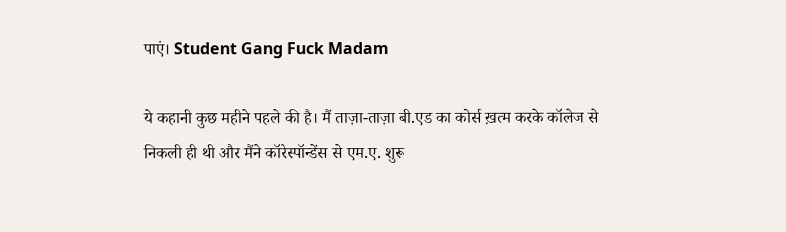पाएं। Student Gang Fuck Madam

ये कहानी कुछ महीने पहले की है। मैं ताज़ा-ताज़ा बी.एड का कोर्स ख़त्म करके कॉलेज से निकली ही थी और मैंने कॉरेस्पॉन्डेंस से एम.ए. शुरू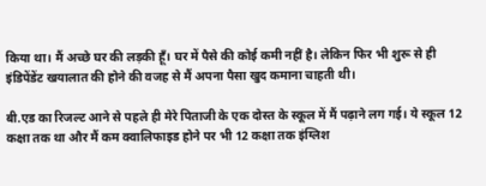किया था। मैं अच्छे घर की लड़की हूँ। घर में पैसे की कोई कमी नहीं है। लेकिन फिर भी शुरू से ही इंडिपेंडेंट खयालात की होने की वजह से मैं अपना पैसा खुद कमाना चाहती थी।

बी.एड का रिजल्ट आने से पहले ही मेरे पिताजी के एक दोस्त के स्कूल में मैं पढ़ाने लग गई। ये स्कूल 12 कक्षा तक था और मैं कम क्वालिफाइड होने पर भी 12 कक्षा तक इंग्लिश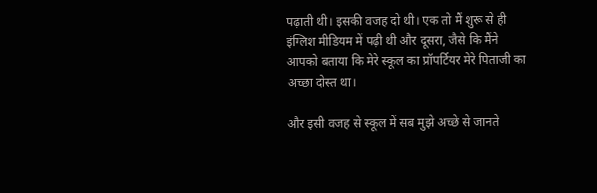पढ़ाती थी। इसकी वजह दो थी। एक तो मैं शुरू से ही इंग्लिश मीडियम में पढ़ी थी और दूसरा, जैसे कि मैंने आपको बताया कि मेरे स्कूल का प्रॉपर्टियर मेरे पिताजी का अच्छा दोस्त था।

और इसी वजह से स्कूल में सब मुझे अच्छे से जानते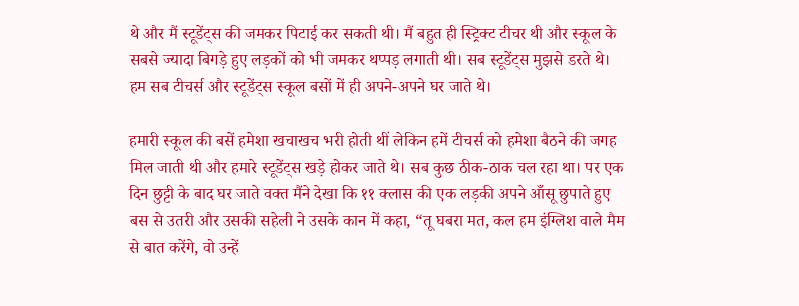थे और मैं स्टूडेंट्स की जमकर पिटाई कर सकती थी। मैं बहुत ही स्ट्रिक्ट टीचर थी और स्कूल के सबसे ज्यादा बिगड़े हुए लड़कों को भी जमकर थप्पड़ लगाती थी। सब स्टूडेंट्स मुझसे डरते थे। हम सब टीचर्स और स्टूडेंट्स स्कूल बसों में ही अपने-अपने घर जाते थे।

हमारी स्कूल की बसें हमेशा खचाखच भरी होती थीं लेकिन हमें टीचर्स को हमेशा बैठने की जगह मिल जाती थी और हमारे स्टूडेंट्स खड़े होकर जाते थे। सब कुछ ठीक-ठाक चल रहा था। पर एक दिन छुट्टी के बाद घर जाते वक्त मैंने देखा कि ११ क्लास की एक लड़की अपने आँसू छुपाते हुए बस से उतरी और उसकी सहेली ने उसके कान में कहा, “तू घबरा मत, कल हम इंग्लिश वाले मैम से बात करेंगे, वो उन्हें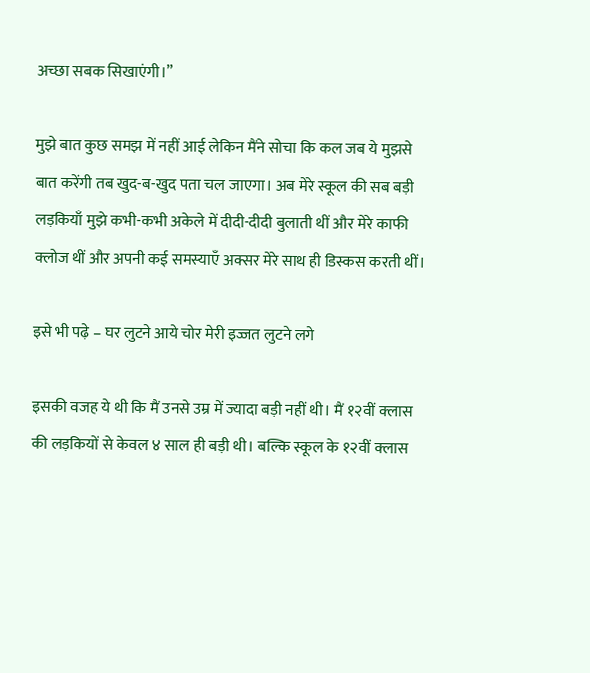अच्छा सबक सिखाएंगी।”

मुझे बात कुछ समझ में नहीं आई लेकिन मैंने सोचा कि कल जब ये मुझसे बात करेंगी तब खुद-ब-खुद पता चल जाएगा। अब मेरे स्कूल की सब बड़ी लड़कियाँ मुझे कभी-कभी अकेले में दीदी-दीदी बुलाती थीं और मेरे काफी क्लोज थीं और अपनी कई समस्याएँ अक्सर मेरे साथ ही डिस्कस करती थीं।

इसे भी पढ़े – घर लुटने आये चोर मेरी इज्जत लुटने लगे

इसकी वजह ये थी कि मैं उनसे उम्र में ज्यादा बड़ी नहीं थी। मैं १२वीं क्लास की लड़कियों से केवल ४ साल ही बड़ी थी। बल्कि स्कूल के १२वीं क्लास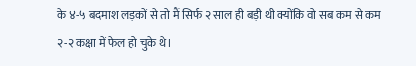के ४-५ बदमाश लड़कों से तो मैं सिर्फ २ साल ही बड़ी थी क्योंकि वो सब कम से कम २-२ कक्षा में फेल हो चुके थे।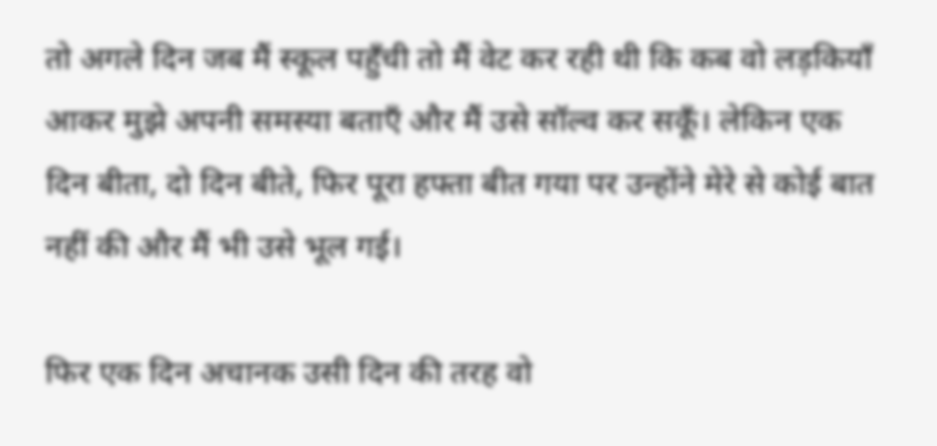तो अगले दिन जब मैं स्कूल पहुँची तो मैं वेट कर रही थी कि कब वो लड़कियाँ आकर मुझे अपनी समस्या बताएँ और मैं उसे सॉल्व कर सकूँ। लेकिन एक दिन बीता, दो दिन बीते, फिर पूरा हफ्ता बीत गया पर उन्होंने मेरे से कोई बात नहीं की और मैं भी उसे भूल गई।

फिर एक दिन अचानक उसी दिन की तरह वो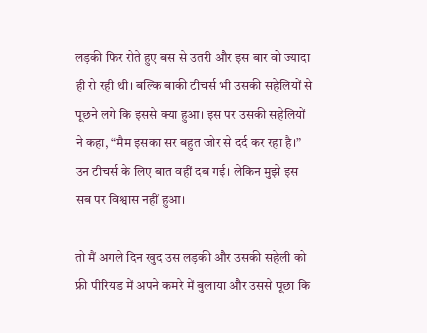लड़की फिर रोते हुए बस से उतरी और इस बार वो ज्यादा ही रो रही थी। बल्कि बाकी टीचर्स भी उसकी सहेलियों से पूछने लगे कि इससे क्या हुआ। इस पर उसकी सहेलियों ने कहा, “मैम इसका सर बहुत जोर से दर्द कर रहा है।” उन टीचर्स के लिए बात वहीं दब गई। लेकिन मुझे इस सब पर विश्वास नहीं हुआ।

तो मैं अगले दिन खुद उस लड़की और उसकी सहेली को फ्री पीरियड में अपने कमरे में बुलाया और उससे पूछा कि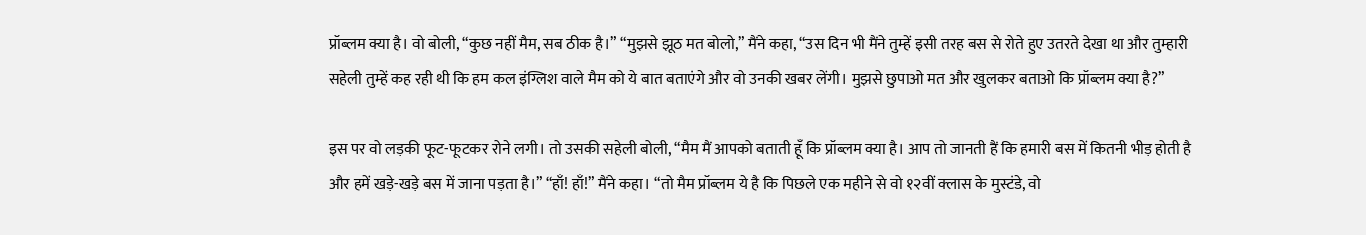प्रॉब्लम क्या है। वो बोली, “कुछ नहीं मैम, सब ठीक है।” “मुझसे झूठ मत बोलो,” मैंने कहा, “उस दिन भी मैंने तुम्हें इसी तरह बस से रोते हुए उतरते देखा था और तुम्हारी सहेली तुम्हें कह रही थी कि हम कल इंग्लिश वाले मैम को ये बात बताएंगे और वो उनकी खबर लेंगी। मुझसे छुपाओ मत और खुलकर बताओ कि प्रॉब्लम क्या है?”

इस पर वो लड़की फूट-फूटकर रोने लगी। तो उसकी सहेली बोली, “मैम मैं आपको बताती हूँ कि प्रॉब्लम क्या है। आप तो जानती हैं कि हमारी बस में कितनी भीड़ होती है और हमें खड़े-खड़े बस में जाना पड़ता है।” “हाँ! हाँ!” मैंने कहा। “तो मैम प्रॉब्लम ये है कि पिछले एक महीने से वो १२वीं क्लास के मुस्टंडे, वो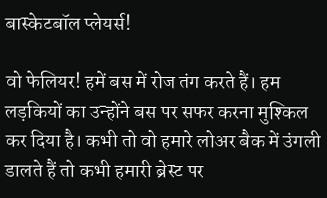बास्केटबॉल प्लेयर्स!

वो फेलियर! हमें बस में रोज तंग करते हैं। हम लड़कियों का उन्होंने बस पर सफर करना मुश्किल कर दिया है। कभी तो वो हमारे लोअर बैक में उंगली डालते हैं तो कभी हमारी ब्रेस्ट पर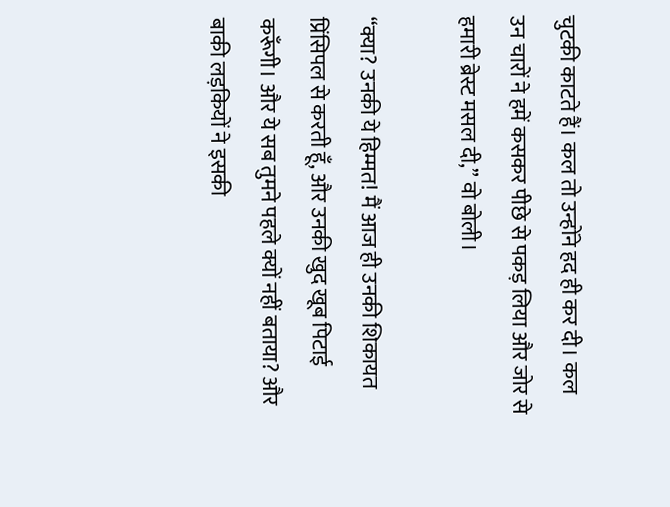चुटकी काटते हैं। कल तो उन्होंने हद ही कर दी। कल उन चारों ने हमें कसकर पीछे से पकड़ लिया और जोर से हमारी ब्रेस्ट मसल दी,” वो बोली।

“क्या? उनकी ये हिम्मत! मैं आज ही उनकी शिकायत प्रिंसिपल से करती हूँ, और उनकी खुद खूब पिटाई करूँगी। और ये सब तुमने पहले क्यों नहीं बताया? और बाकी लड़कियों ने इसकी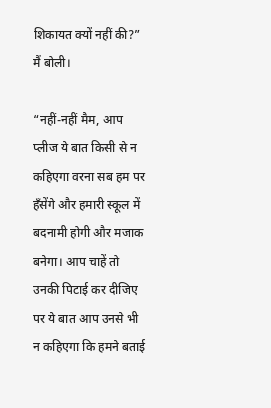शिकायत क्यों नहीं की?” मैं बोली।

“नहीं-नहीं मैम, आप प्लीज ये बात किसी से न कहिएगा वरना सब हम पर हँसेंगे और हमारी स्कूल में बदनामी होगी और मजाक बनेगा। आप चाहें तो उनकी पिटाई कर दीजिए पर ये बात आप उनसे भी न कहिएगा कि हमने बताई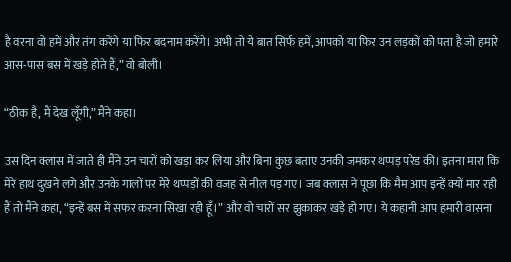है वरना वो हमें और तंग करेंगे या फिर बदनाम करेंगे। अभी तो ये बात सिर्फ हमें, आपको या फिर उन लड़कों को पता है जो हमारे आस-पास बस में खड़े होते हैं,” वो बोली।

“ठीक है, मैं देख लूँगी,” मैंने कहा।

उस दिन क्लास में जाते ही मैंने उन चारों को खड़ा कर लिया और बिना कुछ बताए उनकी जमकर थप्पड़ परेड की। इतना मारा कि मेरे हाथ दुखने लगे और उनके गालों पर मेरे थप्पड़ों की वजह से नील पड़ गए। जब क्लास ने पूछा कि मैम आप इन्हें क्यों मार रही हैं तो मैंने कहा, “इन्हें बस में सफर करना सिखा रही हूँ।” और वो चारों सर झुकाकर खड़े हो गए। ये कहानी आप हमारी वासना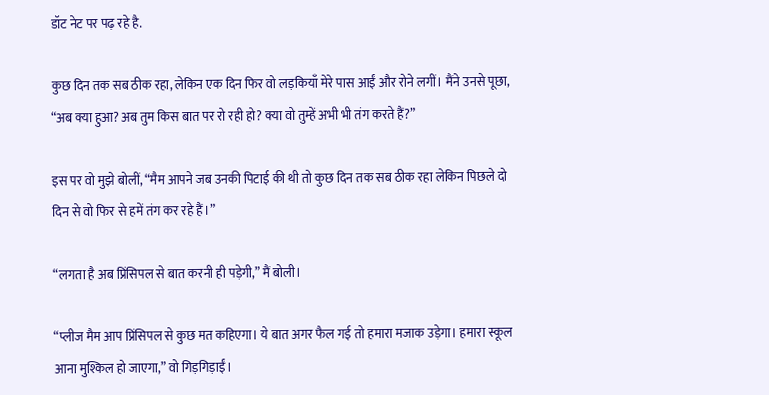डॉट नेट पर पढ़ रहे है.

कुछ दिन तक सब ठीक रहा, लेकिन एक दिन फिर वो लड़कियाँ मेरे पास आईं और रोने लगीं। मैंने उनसे पूछा, “अब क्या हुआ? अब तुम किस बात पर रो रही हो? क्या वो तुम्हें अभी भी तंग करते हैं?”

इस पर वो मुझे बोलीं, “मैम आपने जब उनकी पिटाई की थी तो कुछ दिन तक सब ठीक रहा लेकिन पिछले दो दिन से वो फिर से हमें तंग कर रहे हैं।”

“लगता है अब प्रिंसिपल से बात करनी ही पड़ेगी,” मैं बोली।

“प्लीज मैम आप प्रिंसिपल से कुछ मत कहिएगा। ये बात अगर फैल गई तो हमारा मजाक उड़ेगा। हमारा स्कूल आना मुश्किल हो जाएगा,” वो गिड़गिड़ाईं।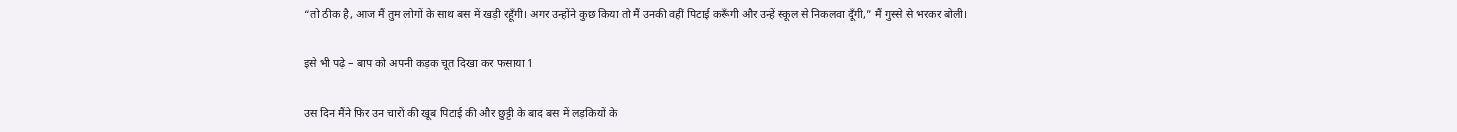“तो ठीक है, आज मैं तुम लोगों के साथ बस में खड़ी रहूँगी। अगर उन्होंने कुछ किया तो मैं उनकी वहीं पिटाई करूँगी और उन्हें स्कूल से निकलवा दूँगी,” मैं गुस्से से भरकर बोली।

इसे भी पढ़े – बाप को अपनी कड़क चूत दिखा कर फसाया 1

उस दिन मैंने फिर उन चारों की खूब पिटाई की और छुट्टी के बाद बस में लड़कियों के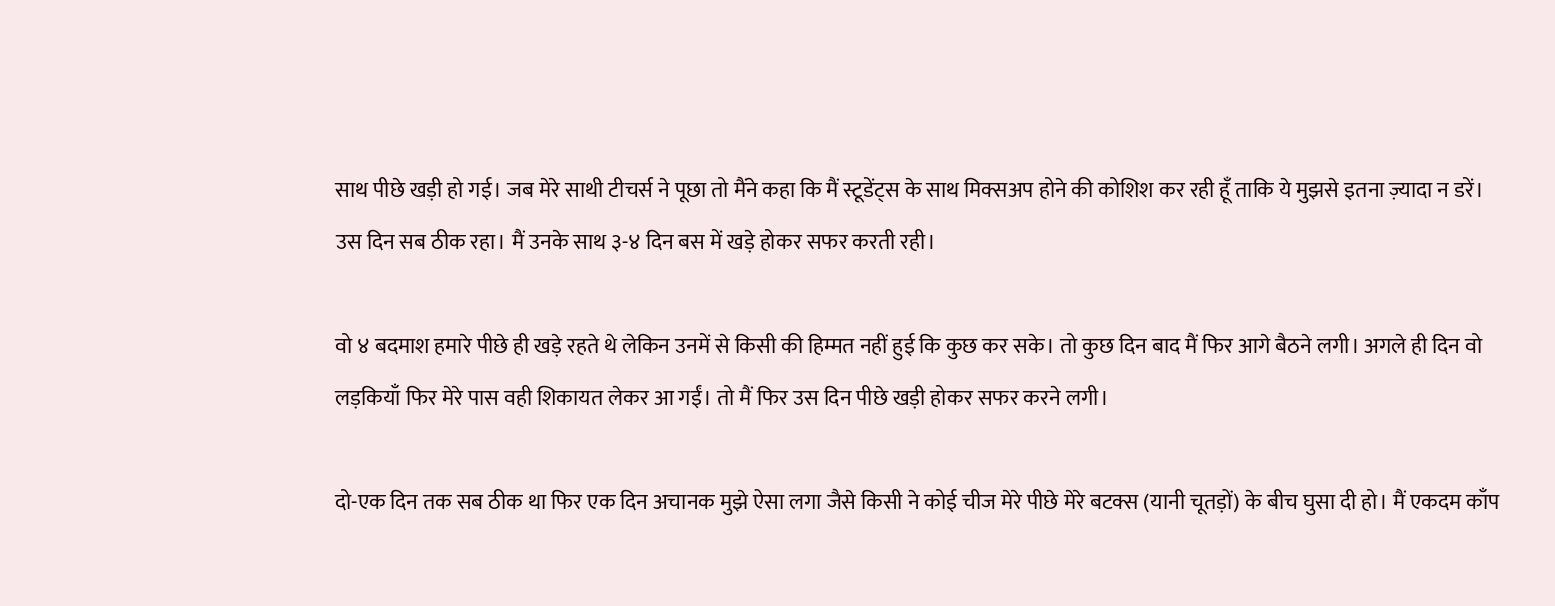साथ पीछे खड़ी हो गई। जब मेरे साथी टीचर्स ने पूछा तो मैंने कहा कि मैं स्टूडेंट्स के साथ मिक्सअप होने की कोशिश कर रही हूँ ताकि ये मुझसे इतना ज़्यादा न डरें। उस दिन सब ठीक रहा। मैं उनके साथ ३-४ दिन बस में खड़े होकर सफर करती रही।

वो ४ बदमाश हमारे पीछे ही खड़े रहते थे लेकिन उनमें से किसी की हिम्मत नहीं हुई कि कुछ कर सके। तो कुछ दिन बाद मैं फिर आगे बैठने लगी। अगले ही दिन वो लड़कियाँ फिर मेरे पास वही शिकायत लेकर आ गईं। तो मैं फिर उस दिन पीछे खड़ी होकर सफर करने लगी।

दो-एक दिन तक सब ठीक था फिर एक दिन अचानक मुझे ऐसा लगा जैसे किसी ने कोई चीज मेरे पीछे मेरे बटक्स (यानी चूतड़ों) के बीच घुसा दी हो। मैं एकदम काँप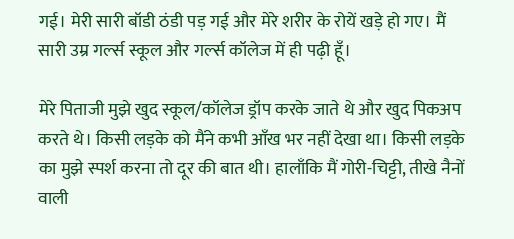गई। मेरी सारी बॉडी ठंडी पड़ गई और मेरे शरीर के रोयें खड़े हो गए। मैं सारी उम्र गर्ल्स स्कूल और गर्ल्स कॉलेज में ही पढ़ी हूँ।

मेरे पिताजी मुझे खुद स्कूल/कॉलेज ड्रॉप करके जाते थे और खुद पिकअप करते थे। किसी लड़के को मैंने कभी आँख भर नहीं देखा था। किसी लड़के का मुझे स्पर्श करना तो दूर की बात थी। हालाँकि मैं गोरी-चिट्टी, तीखे नैनों वाली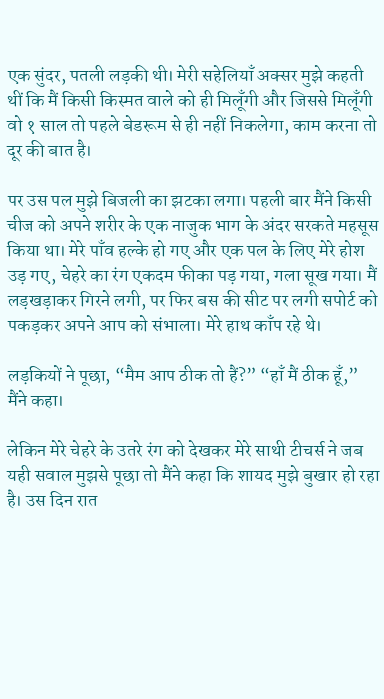एक सुंदर, पतली लड़की थी। मेरी सहेलियाँ अक्सर मुझे कहती थीं कि मैं किसी किस्मत वाले को ही मिलूँगी और जिससे मिलूँगी वो १ साल तो पहले बेडरूम से ही नहीं निकलेगा, काम करना तो दूर की बात है।

पर उस पल मुझे बिजली का झटका लगा। पहली बार मैंने किसी चीज को अपने शरीर के एक नाजुक भाग के अंदर सरकते महसूस किया था। मेरे पाँव हल्के हो गए और एक पल के लिए मेरे होश उड़ गए, चेहरे का रंग एकदम फीका पड़ गया, गला सूख गया। मैं लड़खड़ाकर गिरने लगी, पर फिर बस की सीट पर लगी सपोर्ट को पकड़कर अपने आप को संभाला। मेरे हाथ काँप रहे थे।

लड़कियों ने पूछा, “मैम आप ठीक तो हैं?” “हाँ मैं ठीक हूँ,” मैंने कहा।

लेकिन मेरे चेहरे के उतरे रंग को देखकर मेरे साथी टीचर्स ने जब यही सवाल मुझसे पूछा तो मैंने कहा कि शायद मुझे बुखार हो रहा है। उस दिन रात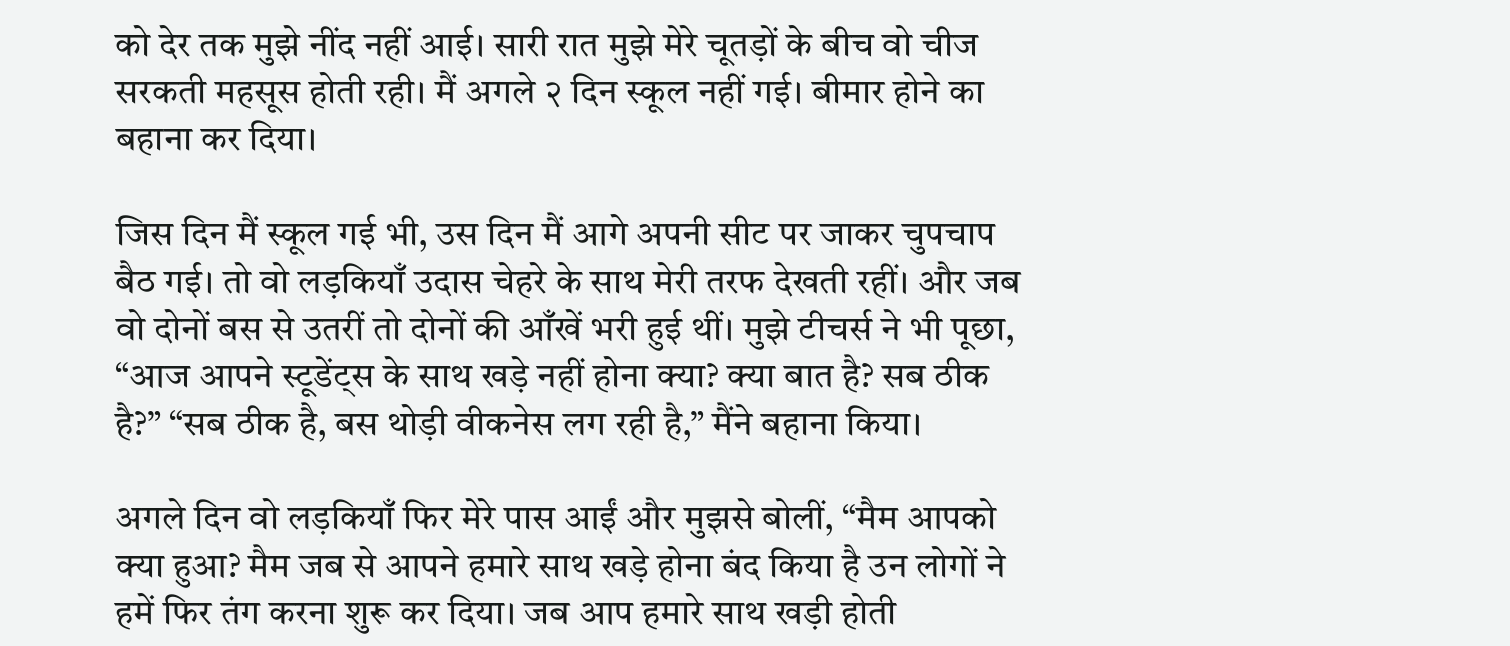को देर तक मुझे नींद नहीं आई। सारी रात मुझे मेरे चूतड़ों के बीच वो चीज सरकती महसूस होती रही। मैं अगले २ दिन स्कूल नहीं गई। बीमार होने का बहाना कर दिया।

जिस दिन मैं स्कूल गई भी, उस दिन मैं आगे अपनी सीट पर जाकर चुपचाप बैठ गई। तो वो लड़कियाँ उदास चेहरे के साथ मेरी तरफ देखती रहीं। और जब वो दोनों बस से उतरीं तो दोनों की आँखें भरी हुई थीं। मुझे टीचर्स ने भी पूछा, “आज आपने स्टूडेंट्स के साथ खड़े नहीं होना क्या? क्या बात है? सब ठीक है?” “सब ठीक है, बस थोड़ी वीकनेस लग रही है,” मैंने बहाना किया।

अगले दिन वो लड़कियाँ फिर मेरे पास आईं और मुझसे बोलीं, “मैम आपको क्या हुआ? मैम जब से आपने हमारे साथ खड़े होना बंद किया है उन लोगों ने हमें फिर तंग करना शुरू कर दिया। जब आप हमारे साथ खड़ी होती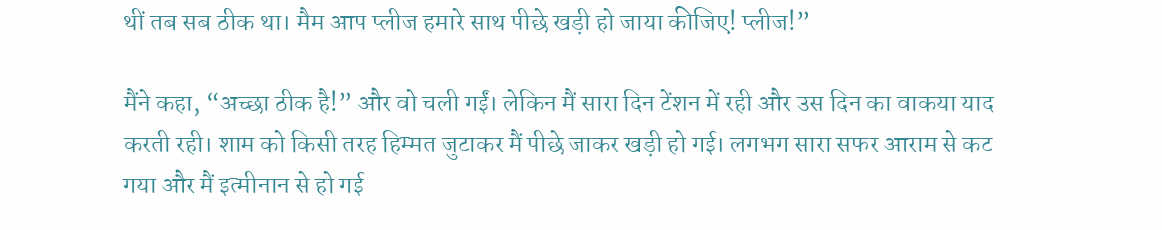थीं तब सब ठीक था। मैम आप प्लीज हमारे साथ पीछे खड़ी हो जाया कीजिए! प्लीज!”

मैंने कहा, “अच्छा ठीक है!” और वो चली गईं। लेकिन मैं सारा दिन टेंशन में रही और उस दिन का वाकया याद करती रही। शाम को किसी तरह हिम्मत जुटाकर मैं पीछे जाकर खड़ी हो गई। लगभग सारा सफर आराम से कट गया और मैं इत्मीनान से हो गई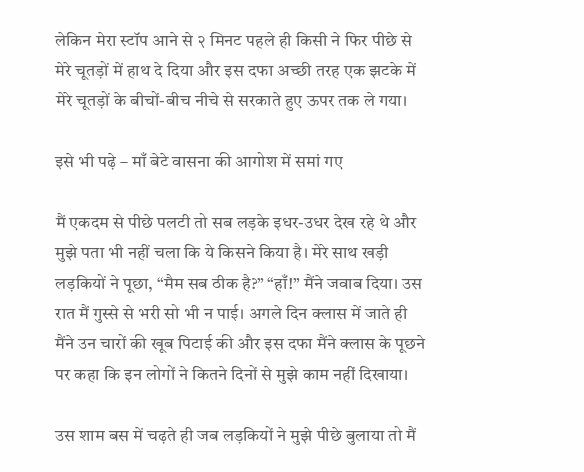लेकिन मेरा स्टॉप आने से २ मिनट पहले ही किसी ने फिर पीछे से मेरे चूतड़ों में हाथ दे दिया और इस दफा अच्छी तरह एक झटके में मेरे चूतड़ों के बीचों-बीच नीचे से सरकाते हुए ऊपर तक ले गया।

इसे भी पढ़े – माँ बेटे वासना की आगोश में समां गए

मैं एकदम से पीछे पलटी तो सब लड़के इधर-उधर देख रहे थे और मुझे पता भी नहीं चला कि ये किसने किया है। मेरे साथ खड़ी लड़कियों ने पूछा, “मैम सब ठीक है?” “हाँ!” मैंने जवाब दिया। उस रात मैं गुस्से से भरी सो भी न पाई। अगले दिन क्लास में जाते ही मैंने उन चारों की खूब पिटाई की और इस दफा मैंने क्लास के पूछने पर कहा कि इन लोगों ने कितने दिनों से मुझे काम नहीं दिखाया।

उस शाम बस में चढ़ते ही जब लड़कियों ने मुझे पीछे बुलाया तो मैं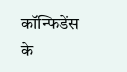कॉन्फिडेंस के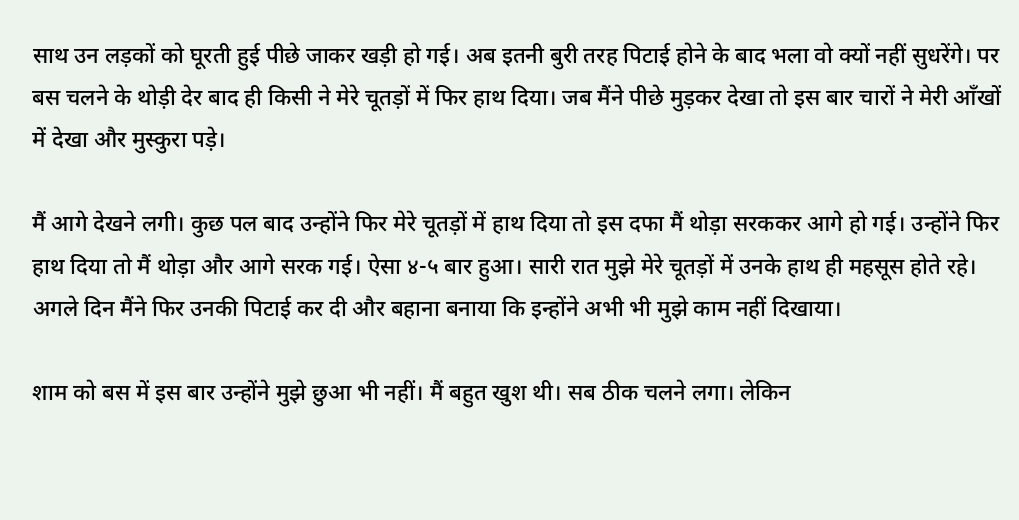साथ उन लड़कों को घूरती हुई पीछे जाकर खड़ी हो गई। अब इतनी बुरी तरह पिटाई होने के बाद भला वो क्यों नहीं सुधरेंगे। पर बस चलने के थोड़ी देर बाद ही किसी ने मेरे चूतड़ों में फिर हाथ दिया। जब मैंने पीछे मुड़कर देखा तो इस बार चारों ने मेरी आँखों में देखा और मुस्कुरा पड़े।

मैं आगे देखने लगी। कुछ पल बाद उन्होंने फिर मेरे चूतड़ों में हाथ दिया तो इस दफा मैं थोड़ा सरककर आगे हो गई। उन्होंने फिर हाथ दिया तो मैं थोड़ा और आगे सरक गई। ऐसा ४-५ बार हुआ। सारी रात मुझे मेरे चूतड़ों में उनके हाथ ही महसूस होते रहे। अगले दिन मैंने फिर उनकी पिटाई कर दी और बहाना बनाया कि इन्होंने अभी भी मुझे काम नहीं दिखाया।

शाम को बस में इस बार उन्होंने मुझे छुआ भी नहीं। मैं बहुत खुश थी। सब ठीक चलने लगा। लेकिन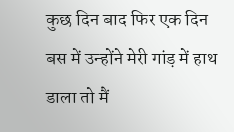कुछ दिन बाद फिर एक दिन बस में उन्होंने मेरी गांड़ में हाथ डाला तो मैं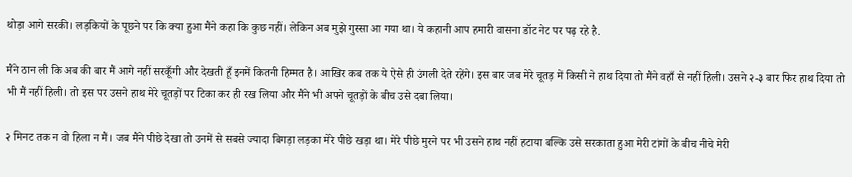थोड़ा आगे सरकी। लड़कियों के पूछने पर कि क्या हुआ मैंने कहा कि कुछ नहीं। लेकिन अब मुझे गुस्सा आ गया था। ये कहानी आप हमारी वासना डॉट नेट पर पढ़ रहे है.

मैंने ठान ली कि अब की बार मैं आगे नहीं सरकूँगी और देखती हूँ इनमें कितनी हिम्मत है। आखिर कब तक ये ऐसे ही उंगली देते रहेंगे। इस बार जब मेरे चूतड़ में किसी ने हाथ दिया तो मैंने वहाँ से नहीं हिली। उसने २-३ बार फिर हाथ दिया तो भी मैं नहीं हिली। तो इस पर उसने हाथ मेरे चूतड़ों पर टिका कर ही रख लिया और मैंने भी अपने चूतड़ों के बीच उसे दबा लिया।

२ मिनट तक न वो हिला न मैं। जब मैंने पीछे देखा तो उनमें से सबसे ज्यादा बिगड़ा लड़का मेरे पीछे खड़ा था। मेरे पीछे मुरने पर भी उसने हाथ नहीं हटाया बल्कि उसे सरकाता हुआ मेरी टांगों के बीच नीचे मेरी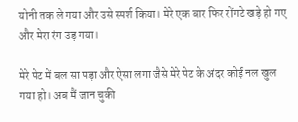योनी तक ले गया और उसे स्पर्श किया। मेरे एक बार फिर रोंगटे खड़े हो गए और मेरा रंग उड़ गया।

मेरे पेट में बल सा पड़ा और ऐसा लगा जैसे मेरे पेट के अंदर कोई नल खुल गया हो। अब मैं जान चुकी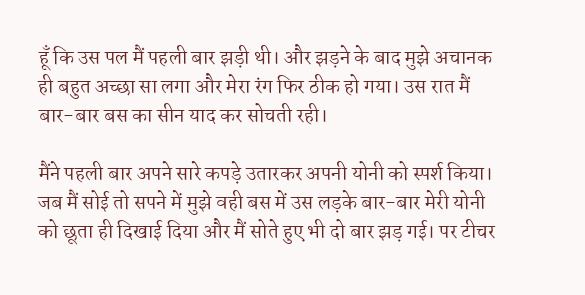हूँ कि उस पल मैं पहली बार झड़ी थी। और झड़ने के बाद मुझे अचानक ही बहुत अच्छा सा लगा और मेरा रंग फिर ठीक हो गया। उस रात मैं बार-बार बस का सीन याद कर सोचती रही।

मैंने पहली बार अपने सारे कपड़े उतारकर अपनी योनी को स्पर्श किया। जब मैं सोई तो सपने में मुझे वही बस में उस लड़के बार-बार मेरी योनी को छूता ही दिखाई दिया और मैं सोते हुए भी दो बार झड़ गई। पर टीचर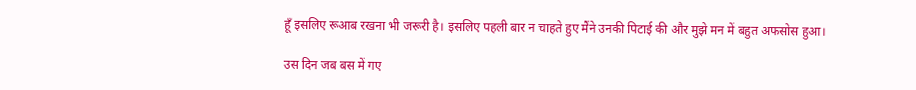हूँ इसलिए रूआब रखना भी जरूरी है। इसलिए पहली बार न चाहते हुए मैंने उनकी पिटाई की और मुझे मन में बहुत अफसोस हुआ।

उस दिन जब बस में गए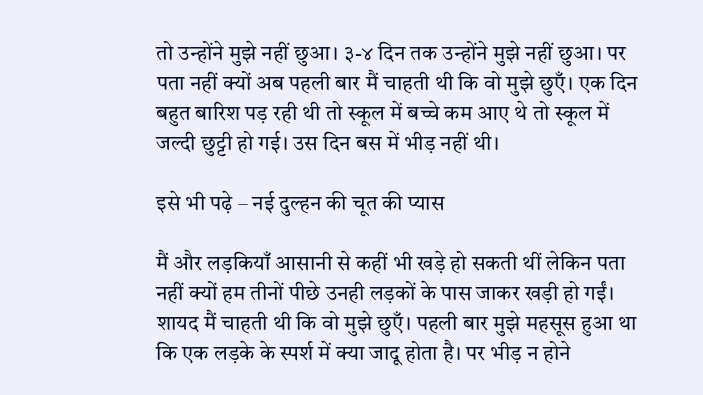तो उन्होंने मुझे नहीं छुआ। ३-४ दिन तक उन्होंने मुझे नहीं छुआ। पर पता नहीं क्यों अब पहली बार मैं चाहती थी कि वो मुझे छुएँ। एक दिन बहुत बारिश पड़ रही थी तो स्कूल में बच्चे कम आए थे तो स्कूल में जल्दी छुट्टी हो गई। उस दिन बस में भीड़ नहीं थी।

इसे भी पढ़े – नई दुल्हन की चूत की प्यास

मैं और लड़कियाँ आसानी से कहीं भी खड़े हो सकती थीं लेकिन पता नहीं क्यों हम तीनों पीछे उनही लड़कों के पास जाकर खड़ी हो गईं। शायद मैं चाहती थी कि वो मुझे छुएँ। पहली बार मुझे महसूस हुआ था कि एक लड़के के स्पर्श में क्या जादू होता है। पर भीड़ न होने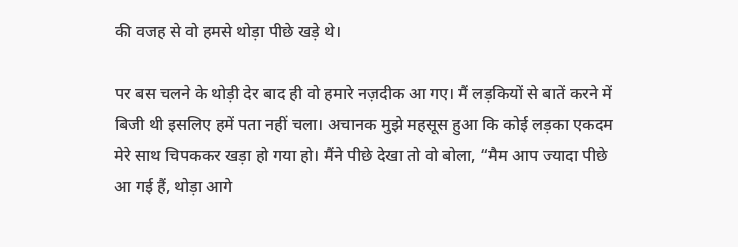की वजह से वो हमसे थोड़ा पीछे खड़े थे।

पर बस चलने के थोड़ी देर बाद ही वो हमारे नज़दीक आ गए। मैं लड़कियों से बातें करने में बिजी थी इसलिए हमें पता नहीं चला। अचानक मुझे महसूस हुआ कि कोई लड़का एकदम मेरे साथ चिपककर खड़ा हो गया हो। मैंने पीछे देखा तो वो बोला, “मैम आप ज्यादा पीछे आ गई हैं, थोड़ा आगे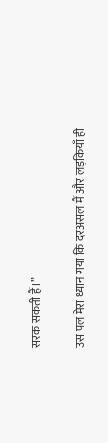सरक सकती हैं।”

उस पल मेरा ध्यान गया कि दरअसल मैं और लड़कियाँ ही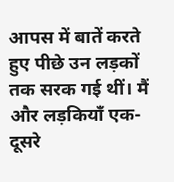आपस में बातें करते हुए पीछे उन लड़कों तक सरक गई थीं। मैं और लड़कियाँ एक-दूसरे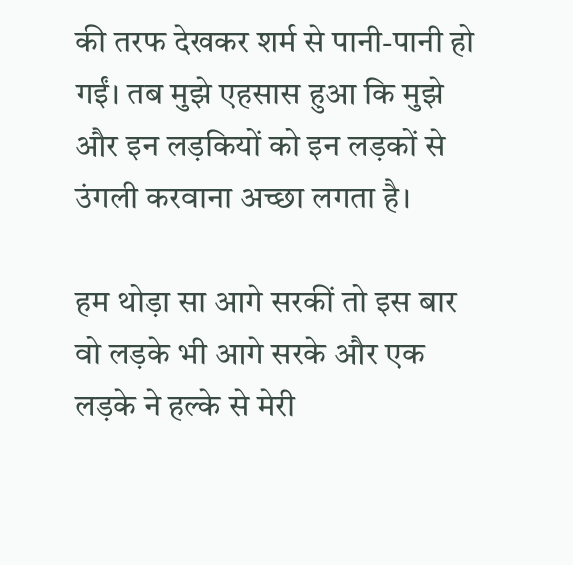की तरफ देखकर शर्म से पानी-पानी हो गईं। तब मुझे एहसास हुआ कि मुझे और इन लड़कियों को इन लड़कों से उंगली करवाना अच्छा लगता है।

हम थोड़ा सा आगे सरकीं तो इस बार वो लड़के भी आगे सरके और एक लड़के ने हल्के से मेरी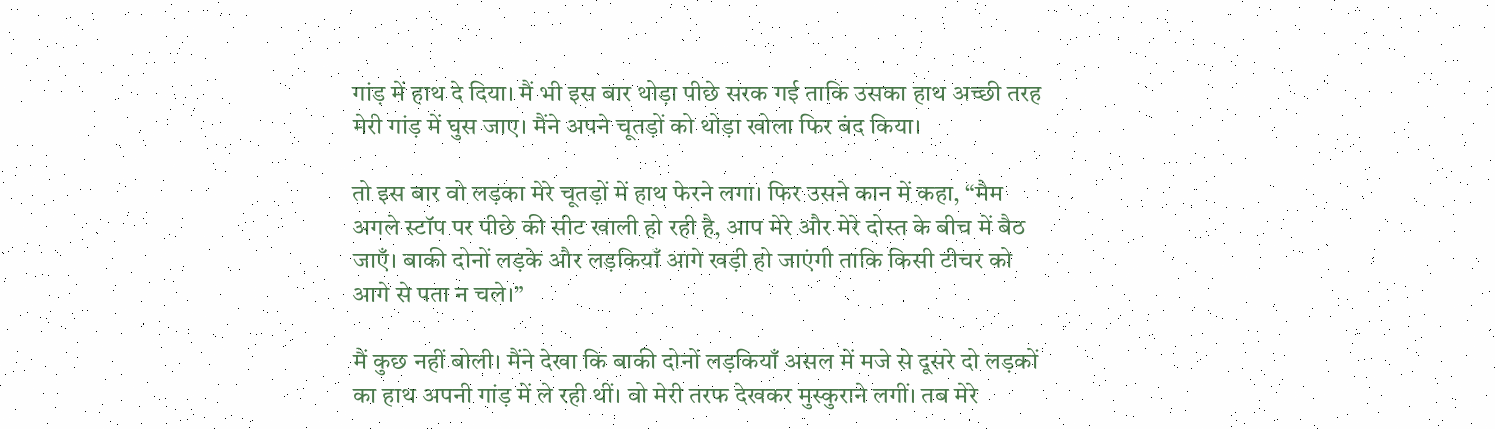गांड़ में हाथ दे दिया। मैं भी इस बार थोड़ा पीछे सरक गई ताकि उसका हाथ अच्छी तरह मेरी गांड़ में घुस जाए। मैंने अपने चूतड़ों को थोड़ा खोला फिर बंद किया।

तो इस बार वो लड़का मेरे चूतड़ों में हाथ फेरने लगा। फिर उसने कान में कहा, “मैम अगले स्टॉप पर पीछे की सीट खाली हो रही है, आप मेरे और मेरे दोस्त के बीच में बैठ जाएँ। बाकी दोनों लड़के और लड़कियाँ आगे खड़ी हो जाएंगी ताकि किसी टीचर को आगे से पता न चले।”

मैं कुछ नहीं बोली। मैंने देखा कि बाकी दोनों लड़कियाँ असल में मजे से दूसरे दो लड़कों का हाथ अपनी गांड़ में ले रही थीं। वो मेरी तरफ देखकर मुस्कुराने लगीं। तब मेरे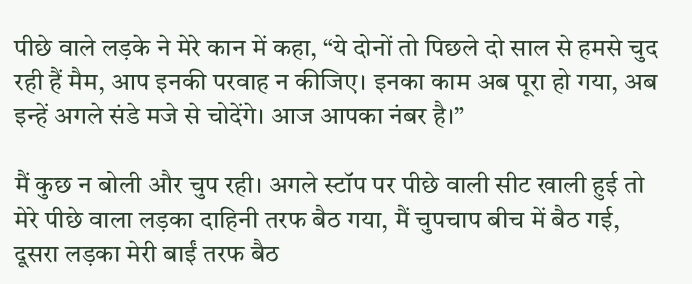पीछे वाले लड़के ने मेरे कान में कहा, “ये दोनों तो पिछले दो साल से हमसे चुद रही हैं मैम, आप इनकी परवाह न कीजिए। इनका काम अब पूरा हो गया, अब इन्हें अगले संडे मजे से चोदेंगे। आज आपका नंबर है।”

मैं कुछ न बोली और चुप रही। अगले स्टॉप पर पीछे वाली सीट खाली हुई तो मेरे पीछे वाला लड़का दाहिनी तरफ बैठ गया, मैं चुपचाप बीच में बैठ गई, दूसरा लड़का मेरी बाईं तरफ बैठ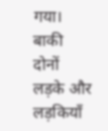गया। बाकी दोनों लड़के और लड़कियाँ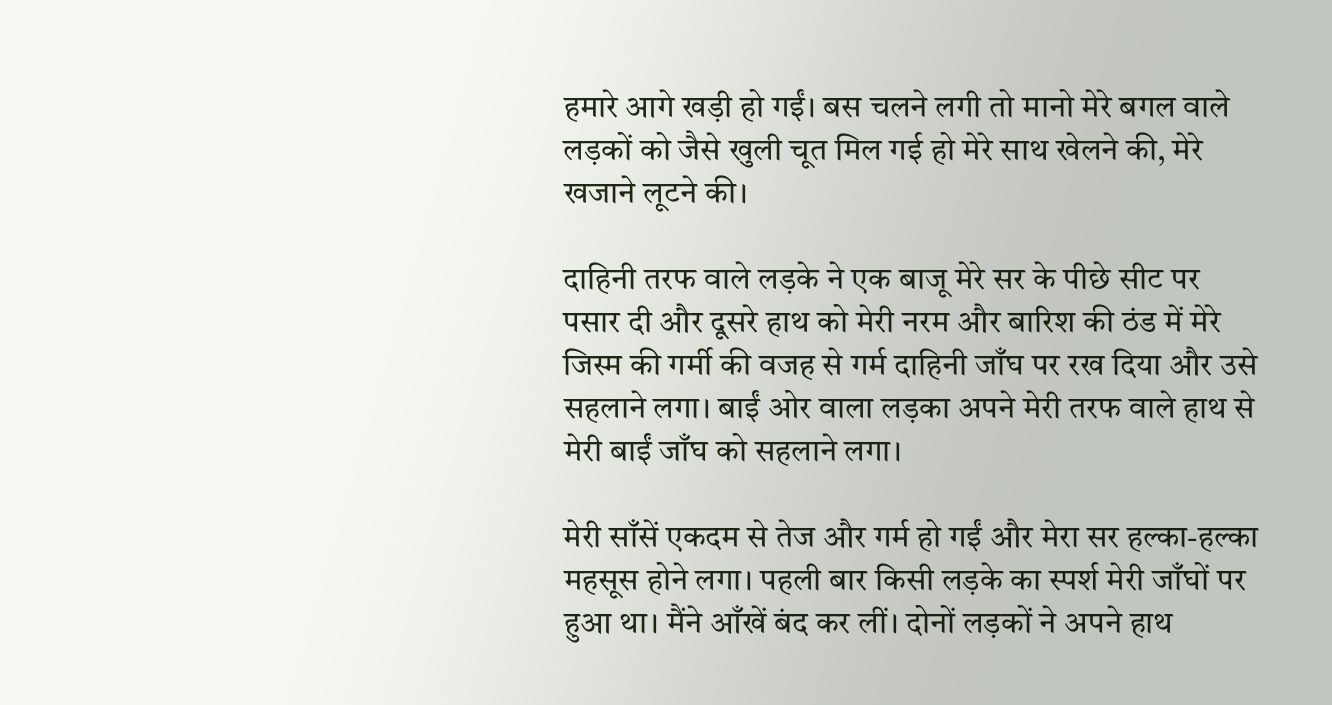हमारे आगे खड़ी हो गईं। बस चलने लगी तो मानो मेरे बगल वाले लड़कों को जैसे खुली चूत मिल गई हो मेरे साथ खेलने की, मेरे खजाने लूटने की।

दाहिनी तरफ वाले लड़के ने एक बाजू मेरे सर के पीछे सीट पर पसार दी और दूसरे हाथ को मेरी नरम और बारिश की ठंड में मेरे जिस्म की गर्मी की वजह से गर्म दाहिनी जाँघ पर रख दिया और उसे सहलाने लगा। बाईं ओर वाला लड़का अपने मेरी तरफ वाले हाथ से मेरी बाईं जाँघ को सहलाने लगा।

मेरी साँसें एकदम से तेज और गर्म हो गईं और मेरा सर हल्का-हल्का महसूस होने लगा। पहली बार किसी लड़के का स्पर्श मेरी जाँघों पर हुआ था। मैंने आँखें बंद कर लीं। दोनों लड़कों ने अपने हाथ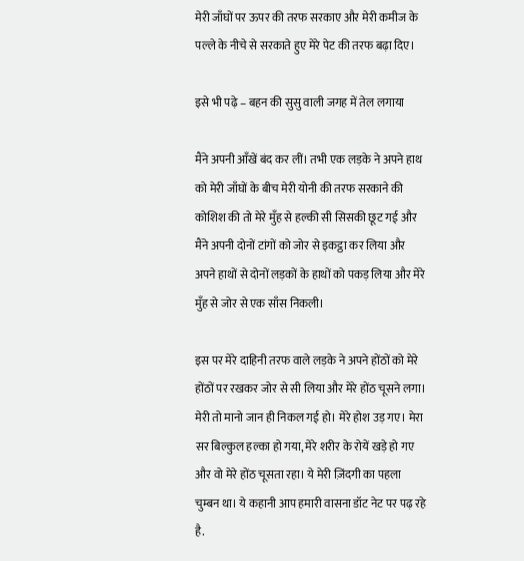मेरी जाँघों पर ऊपर की तरफ सरकाए और मेरी कमीज के पल्ले के नीचे से सरकाते हुए मेरे पेट की तरफ बढ़ा दिए।

इसे भी पढ़े – बहन की सुसु वाली जगह में तेल लगाया

मैंने अपनी आँखें बंद कर लीं। तभी एक लड़के ने अपने हाथ को मेरी जाँघों के बीच मेरी योनी की तरफ सरकाने की कोशिश की तो मेरे मुँह से हल्की सी सिसकी छूट गई और मैंने अपनी दोनों टांगों को जोर से इकट्ठा कर लिया और अपने हाथों से दोनों लड़कों के हाथों को पकड़ लिया और मेरे मुँह से जोर से एक साँस निकली।

इस पर मेरे दाहिनी तरफ वाले लड़के ने अपने होंठों को मेरे होंठों पर रखकर जोर से सी लिया और मेरे होंठ चूसने लगा। मेरी तो मानो जान ही निकल गई हो। मेरे होश उड़ गए। मेरा सर बिल्कुल हल्का हो गया, मेरे शरीर के रोयें खड़े हो गए और वो मेरे होंठ चूसता रहा। ये मेरी ज़िंदगी का पहला चुम्बन था। ये कहानी आप हमारी वासना डॉट नेट पर पढ़ रहे है.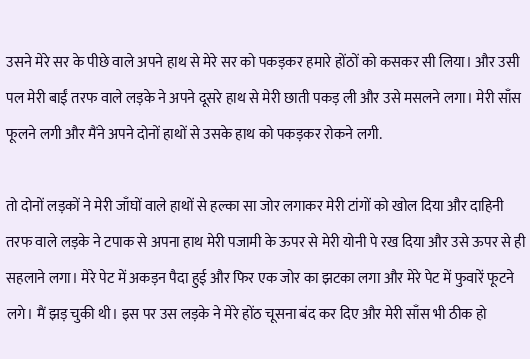उसने मेरे सर के पीछे वाले अपने हाथ से मेरे सर को पकड़कर हमारे होंठों को कसकर सी लिया। और उसी पल मेरी बाईं तरफ वाले लड़के ने अपने दूसरे हाथ से मेरी छाती पकड़ ली और उसे मसलने लगा। मेरी साँस फूलने लगी और मैंने अपने दोनों हाथों से उसके हाथ को पकड़कर रोकने लगी.

तो दोनों लड़कों ने मेरी जाँघों वाले हाथों से हल्का सा जोर लगाकर मेरी टांगों को खोल दिया और दाहिनी तरफ वाले लड़के ने टपाक से अपना हाथ मेरी पजामी के ऊपर से मेरी योनी पे रख दिया और उसे ऊपर से ही सहलाने लगा। मेरे पेट में अकड़न पैदा हुई और फिर एक जोर का झटका लगा और मेरे पेट में फुवारें फूटने लगे। मैं झड़ चुकी थी। इस पर उस लड़के ने मेरे होंठ चूसना बंद कर दिए और मेरी साँस भी ठीक हो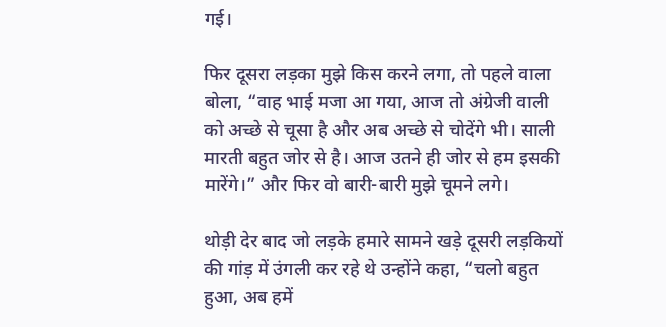गई।

फिर दूसरा लड़का मुझे किस करने लगा, तो पहले वाला बोला, “वाह भाई मजा आ गया, आज तो अंग्रेजी वाली को अच्छे से चूसा है और अब अच्छे से चोदेंगे भी। साली मारती बहुत जोर से है। आज उतने ही जोर से हम इसकी मारेंगे।” और फिर वो बारी-बारी मुझे चूमने लगे।

थोड़ी देर बाद जो लड़के हमारे सामने खड़े दूसरी लड़कियों की गांड़ में उंगली कर रहे थे उन्होंने कहा, “चलो बहुत हुआ, अब हमें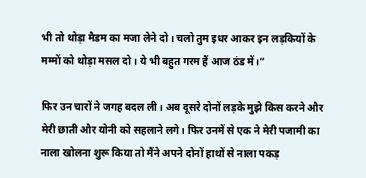भी तो थोड़ा मैडम का मजा लेने दो। चलो तुम इधर आकर इन लड़कियों के मम्मों को थोड़ा मसल दो। ये भी बहुत गरम हैं आज ठंड में।”

फिर उन चारों ने जगह बदल ली। अब दूसरे दोनों लड़के मुझे किस करने और मेरी छाती और योनी को सहलाने लगे। फिर उनमें से एक ने मेरी पजामी का नाला खोलना शुरू किया तो मैंने अपने दोनों हाथों से नाला पकड़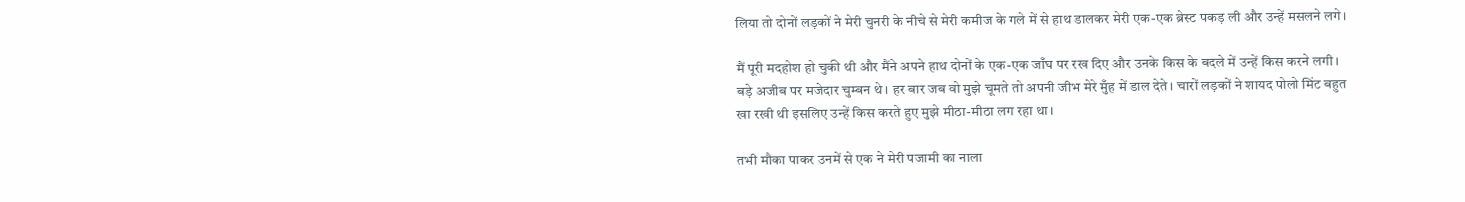लिया तो दोनों लड़कों ने मेरी चुनरी के नीचे से मेरी कमीज के गले में से हाथ डालकर मेरी एक-एक ब्रेस्ट पकड़ ली और उन्हें मसलने लगे।

मैं पूरी मदहोश हो चुकी थी और मैंने अपने हाथ दोनों के एक-एक जाँघ पर रख दिए और उनके किस के बदले में उन्हें किस करने लगी। बड़े अजीब पर मजेदार चुम्बन थे। हर बार जब वो मुझे चूमते तो अपनी जीभ मेरे मुँह में डाल देते। चारों लड़कों ने शायद पोलो मिंट बहुत खा रखी थी इसलिए उन्हें किस करते हुए मुझे मीठा-मीठा लग रहा था।

तभी मौका पाकर उनमें से एक ने मेरी पजामी का नाला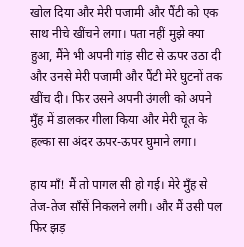खोल दिया और मेरी पजामी और पैंटी को एक साथ नीचे खींचने लगा। पता नहीं मुझे क्या हुआ, मैंने भी अपनी गांड़ सीट से ऊपर उठा दी और उनसे मेरी पजामी और पैंटी मेरे घुटनों तक खींच दी। फिर उसने अपनी उंगली को अपने मुँह में डालकर गीला किया और मेरी चूत के हल्का सा अंदर ऊपर-ऊपर घुमाने लगा।

हाय माँ! मैं तो पागल सी हो गई। मेरे मुँह से तेज-तेज साँसें निकलने लगी। और मैं उसी पल फिर झड़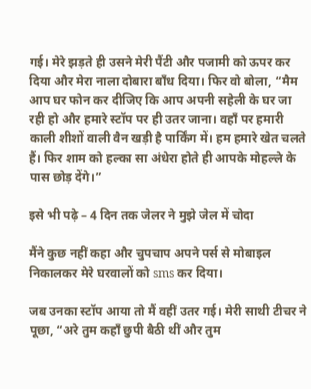गई। मेरे झड़ते ही उसने मेरी पैंटी और पजामी को ऊपर कर दिया और मेरा नाला दोबारा बाँध दिया। फिर वो बोला, “मैम आप घर फोन कर दीजिए कि आप अपनी सहेली के घर जा रही हो और हमारे स्टॉप पर ही उतर जाना। वहाँ पर हमारी काली शीशों वाली वैन खड़ी है पार्किंग में। हम हमारे खेत चलते हैं। फिर शाम को हल्का सा अंधेरा होते ही आपके मोहल्ले के पास छोड़ देंगे।”

इसे भी पढ़े – 4 दिन तक जेलर ने मुझे जेल में चोदा

मैंने कुछ नहीं कहा और चुपचाप अपने पर्स से मोबाइल निकालकर मेरे घरवालों को sms कर दिया।

जब उनका स्टॉप आया तो मैं वहीं उतर गई। मेरी साथी टीचर ने पूछा, “अरे तुम कहाँ छुपी बैठी थीं और तुम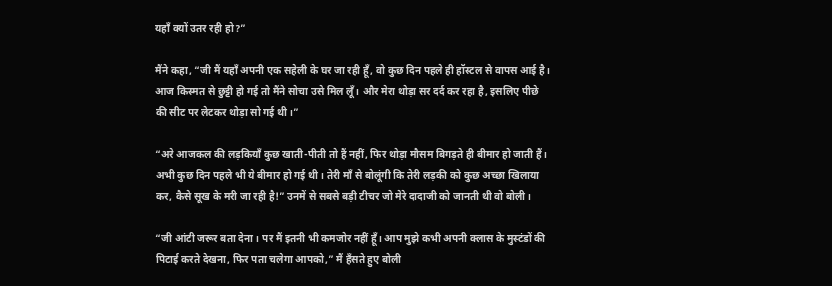यहाँ क्यों उतर रही हो?”

मैंने कहा, “जी मैं यहाँ अपनी एक सहेली के घर जा रही हूँ, वो कुछ दिन पहले ही हॉस्टल से वापस आई है। आज किस्मत से छुट्टी हो गई तो मैंने सोचा उसे मिल लूँ। और मेरा थोड़ा सर दर्द कर रहा है, इसलिए पीछे की सीट पर लेटकर थोड़ा सो गई थी।”

“अरे आजकल की लड़कियाँ कुछ खाती-पीती तो हैं नहीं, फिर थोड़ा मौसम बिगड़ते ही बीमार हो जाती हैं। अभी कुछ दिन पहले भी ये बीमार हो गई थी। तेरी माँ से बोलूंगी कि तेरी लड़की को कुछ अच्छा खिलाया कर, कैसे सूख के मरी जा रही है!” उनमें से सबसे बड़ी टीचर जो मेरे दादाजी को जानती थी वो बोली।

“जी आंटी जरूर बता देना। पर मैं इतनी भी कमजोर नहीं हूँ। आप मुझे कभी अपनी क्लास के मुस्टंडों की पिटाई करते देखना, फिर पता चलेगा आपको,” मैं हँसते हुए बोली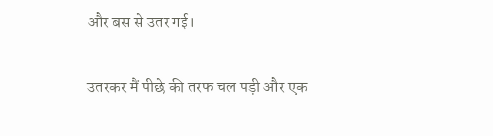और बस से उतर गई।

उतरकर मैं पीछे की तरफ चल पड़ी और एक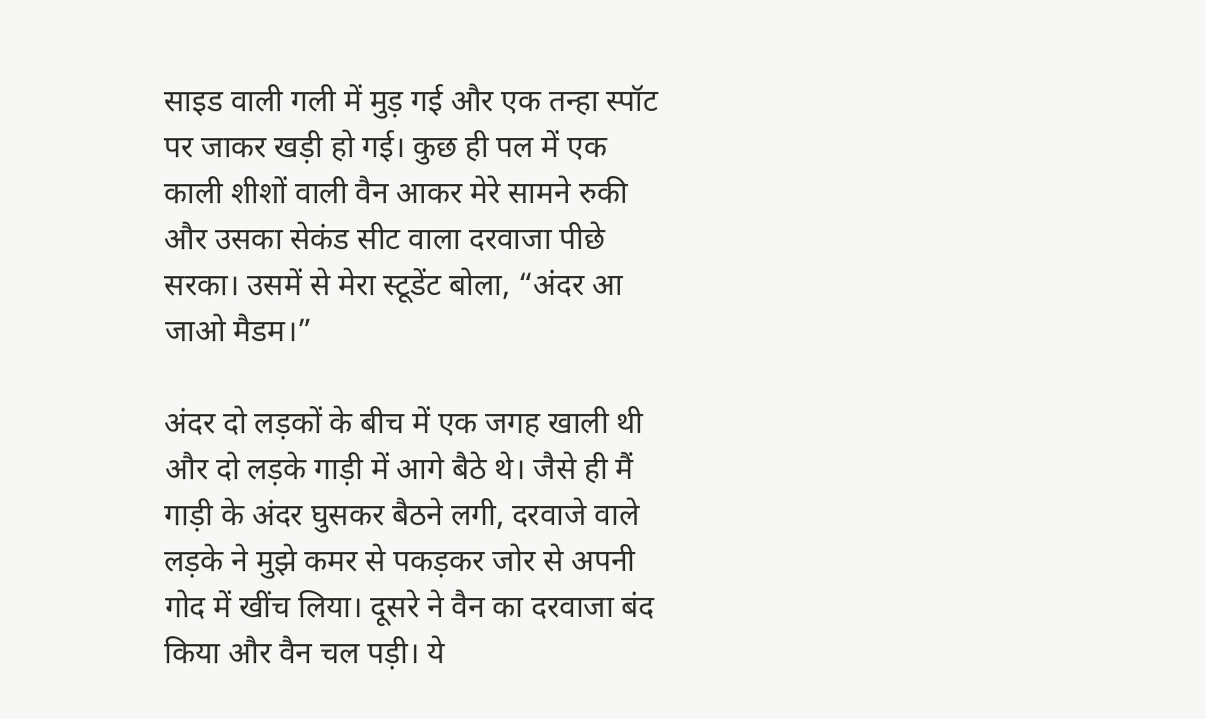साइड वाली गली में मुड़ गई और एक तन्हा स्पॉट पर जाकर खड़ी हो गई। कुछ ही पल में एक काली शीशों वाली वैन आकर मेरे सामने रुकी और उसका सेकंड सीट वाला दरवाजा पीछे सरका। उसमें से मेरा स्टूडेंट बोला, “अंदर आ जाओ मैडम।”

अंदर दो लड़कों के बीच में एक जगह खाली थी और दो लड़के गाड़ी में आगे बैठे थे। जैसे ही मैं गाड़ी के अंदर घुसकर बैठने लगी, दरवाजे वाले लड़के ने मुझे कमर से पकड़कर जोर से अपनी गोद में खींच लिया। दूसरे ने वैन का दरवाजा बंद किया और वैन चल पड़ी। ये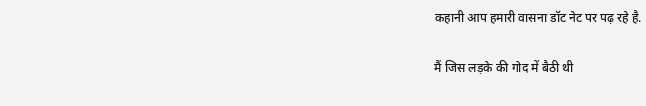कहानी आप हमारी वासना डॉट नेट पर पढ़ रहे है.

मैं जिस लड़के की गोद में बैठी थी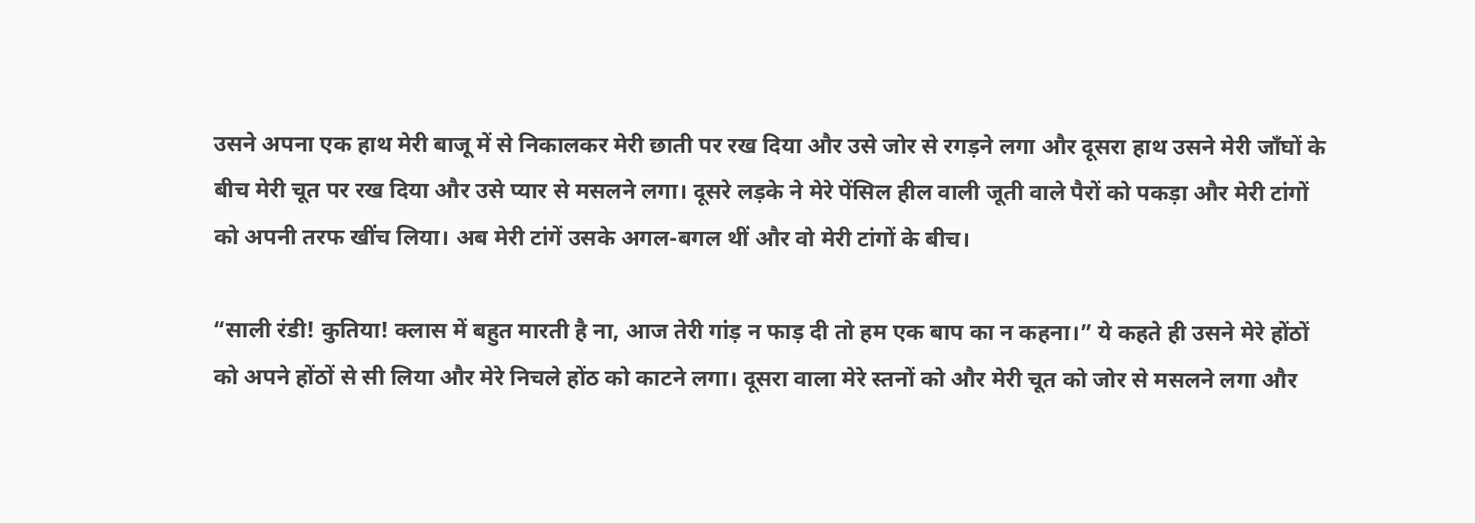उसने अपना एक हाथ मेरी बाजू में से निकालकर मेरी छाती पर रख दिया और उसे जोर से रगड़ने लगा और दूसरा हाथ उसने मेरी जाँघों के बीच मेरी चूत पर रख दिया और उसे प्यार से मसलने लगा। दूसरे लड़के ने मेरे पेंसिल हील वाली जूती वाले पैरों को पकड़ा और मेरी टांगों को अपनी तरफ खींच लिया। अब मेरी टांगें उसके अगल-बगल थीं और वो मेरी टांगों के बीच।

“साली रंडी! कुतिया! क्लास में बहुत मारती है ना, आज तेरी गांड़ न फाड़ दी तो हम एक बाप का न कहना।” ये कहते ही उसने मेरे होंठों को अपने होंठों से सी लिया और मेरे निचले होंठ को काटने लगा। दूसरा वाला मेरे स्तनों को और मेरी चूत को जोर से मसलने लगा और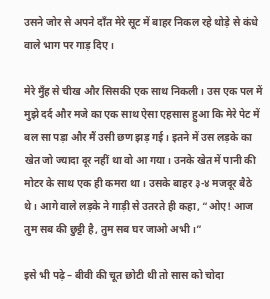उसने जोर से अपने दाँत मेरे सूट में बाहर निकल रहे थोड़े से कंधे वाले भाग पर गाड़ दिए।

मेरे मुँह से चीख और सिसकी एक साथ निकली। उस एक पल में मुझे दर्द और मजे का एक साथ ऐसा एहसास हुआ कि मेरे पेट में बल सा पड़ा और मैं उसी छण झड़ गई। इतने में उस लड़के का खेत जो ज्यादा दूर नहीं था वो आ गया। उनके खेत में पानी की मोटर के साथ एक ही कमरा था। उसके बाहर ३-४ मजदूर बैठे थे। आगे वाले लड़के ने गाड़ी से उतरते ही कहा, “ओए! आज तुम सब की छुट्टी है, तुम सब घर जाओ अभी।”

इसे भी पढ़े – बीवी की चूत छोटी थी तो सास को चोदा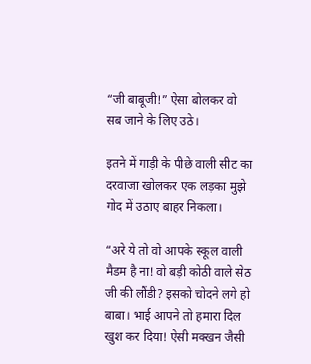“जी बाबूजी!” ऐसा बोलकर वो सब जाने के लिए उठे।

इतने में गाड़ी के पीछे वाली सीट का दरवाजा खोलकर एक लड़का मुझे गोद में उठाए बाहर निकला।

“अरे ये तो वो आपके स्कूल वाली मैडम है ना! वो बड़ी कोठी वाले सेठ जी की लौंडी? इसको चोदने लगे हो बाबा। भाई आपने तो हमारा दिल खुश कर दिया! ऐसी मक्खन जैसी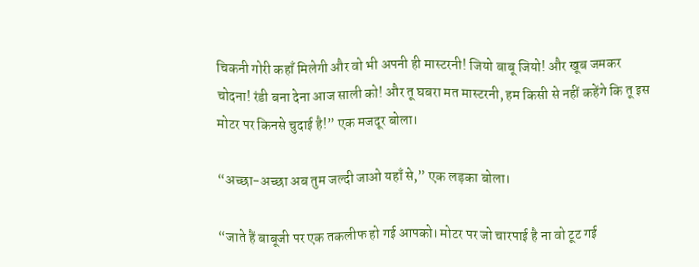चिकनी गोरी कहाँ मिलेगी और वो भी अपनी ही मास्टरनी! जियो बाबू जियो! और खूब जमकर चोदना! रंडी बना देना आज साली को! और तू घबरा मत मास्टरनी, हम किसी से नहीं कहेंगे कि तू इस मोटर पर किनसे चुदाई है!” एक मजदूर बोला।

“अच्छा-अच्छा अब तुम जल्दी जाओ यहाँ से,” एक लड़का बोला।

“जाते हैं बाबूजी पर एक तकलीफ हो गई आपको। मोटर पर जो चारपाई है ना वो टूट गई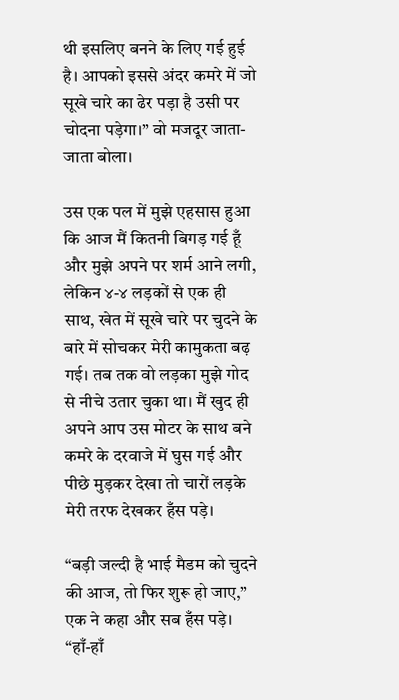थी इसलिए बनने के लिए गई हुई है। आपको इससे अंदर कमरे में जो सूखे चारे का ढेर पड़ा है उसी पर चोदना पड़ेगा।” वो मजदूर जाता-जाता बोला।

उस एक पल में मुझे एहसास हुआ कि आज मैं कितनी बिगड़ गई हूँ और मुझे अपने पर शर्म आने लगी, लेकिन ४-४ लड़कों से एक ही साथ, खेत में सूखे चारे पर चुदने के बारे में सोचकर मेरी कामुकता बढ़ गई। तब तक वो लड़का मुझे गोद से नीचे उतार चुका था। मैं खुद ही अपने आप उस मोटर के साथ बने कमरे के दरवाजे में घुस गई और पीछे मुड़कर देखा तो चारों लड़के मेरी तरफ देखकर हँस पड़े।

“बड़ी जल्दी है भाई मैडम को चुदने की आज, तो फिर शुरू हो जाए,” एक ने कहा और सब हँस पड़े। “हाँ-हाँ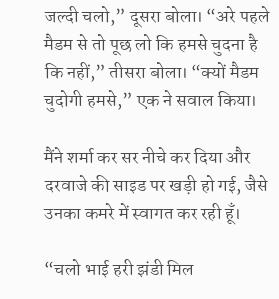जल्दी चलो,” दूसरा बोला। “अरे पहले मैडम से तो पूछ लो कि हमसे चुदना है कि नहीं,” तीसरा बोला। “क्यों मैडम चुदोगी हमसे,” एक ने सवाल किया।

मैंने शर्मा कर सर नीचे कर दिया और दरवाजे की साइड पर खड़ी हो गई, जैसे उनका कमरे में स्वागत कर रही हूँ।

“चलो भाई हरी झंडी मिल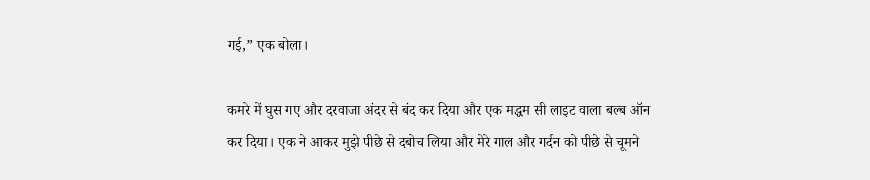गई,” एक बोला।

कमरे में घुस गए और दरवाजा अंदर से बंद कर दिया और एक मद्धम सी लाइट वाला बल्ब ऑन कर दिया। एक ने आकर मुझे पीछे से दबोच लिया और मेरे गाल और गर्दन को पीछे से चूमने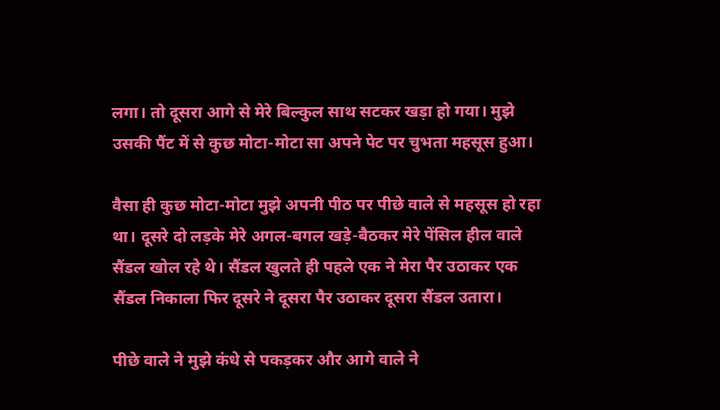लगा। तो दूसरा आगे से मेरे बिल्कुल साथ सटकर खड़ा हो गया। मुझे उसकी पैंट में से कुछ मोटा-मोटा सा अपने पेट पर चुभता महसूस हुआ।

वैसा ही कुछ मोटा-मोटा मुझे अपनी पीठ पर पीछे वाले से महसूस हो रहा था। दूसरे दो लड़के मेरे अगल-बगल खड़े-बैठकर मेरे पेंसिल हील वाले सैंडल खोल रहे थे। सैंडल खुलते ही पहले एक ने मेरा पैर उठाकर एक सैंडल निकाला फिर दूसरे ने दूसरा पैर उठाकर दूसरा सैंडल उतारा।

पीछे वाले ने मुझे कंधे से पकड़कर और आगे वाले ने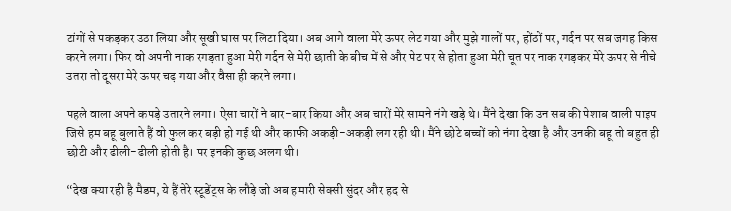टांगों से पकड़कर उठा लिया और सूखी घास पर लिटा दिया। अब आगे वाला मेरे ऊपर लेट गया और मुझे गालों पर, होंठों पर, गर्दन पर सब जगह किस करने लगा। फिर वो अपनी नाक रगड़ता हुआ मेरी गर्दन से मेरी छाती के बीच में से और पेट पर से होता हुआ मेरी चूत पर नाक रगड़कर मेरे ऊपर से नीचे उतरा तो दूसरा मेरे ऊपर चढ़ गया और वैसा ही करने लगा।

पहले वाला अपने कपड़े उतारने लगा। ऐसा चारों ने बार-बार किया और अब चारों मेरे सामने नंगे खड़े थे। मैंने देखा कि उन सब की पेशाब वाली पाइप जिसे हम बहू बुलाते हैं वो फुल कर बड़ी हो गई थी और काफी अकड़ी-अकड़ी लग रही थी। मैंने छोटे बच्चों को नंगा देखा है और उनकी बहू तो बहुत ही छोटी और ढीली-ढीली होती है। पर इनकी कुछ अलग थी।

“देख क्या रही है मैडम, ये हैं तेरे स्टूडेंट्स के लौड़े जो अब हमारी सेक्सी सुंदर और हद से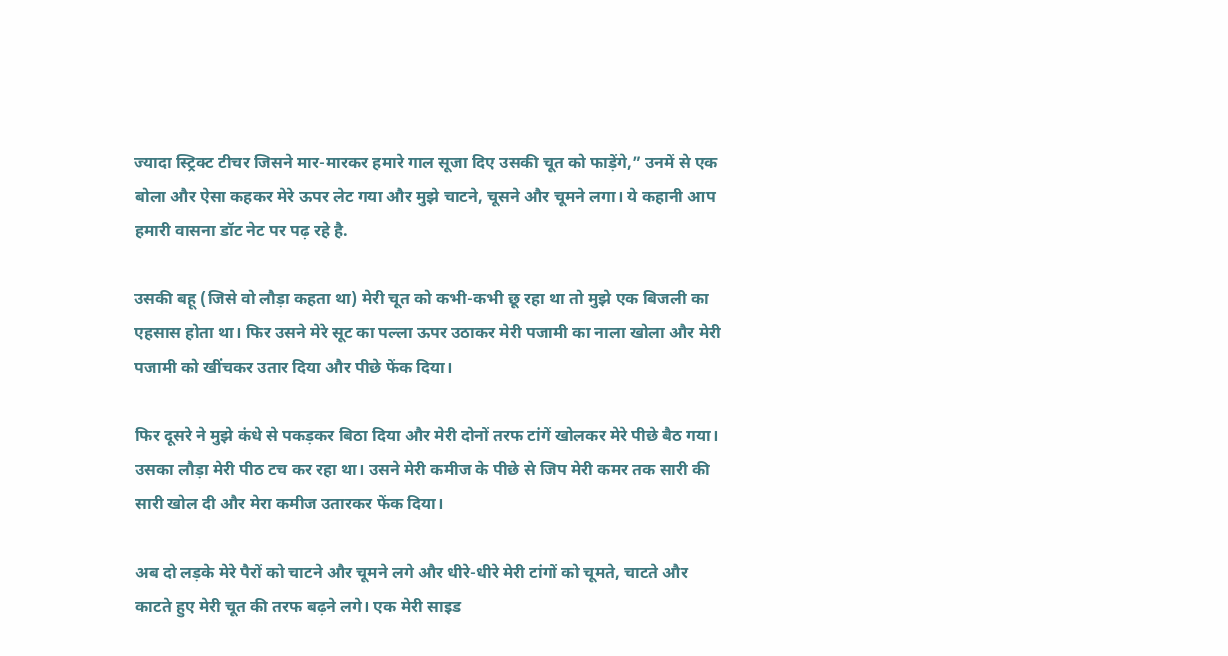ज्यादा स्ट्रिक्ट टीचर जिसने मार-मारकर हमारे गाल सूजा दिए उसकी चूत को फाड़ेंगे,” उनमें से एक बोला और ऐसा कहकर मेरे ऊपर लेट गया और मुझे चाटने, चूसने और चूमने लगा। ये कहानी आप हमारी वासना डॉट नेट पर पढ़ रहे है.

उसकी बहू (जिसे वो लौड़ा कहता था) मेरी चूत को कभी-कभी छू रहा था तो मुझे एक बिजली का एहसास होता था। फिर उसने मेरे सूट का पल्ला ऊपर उठाकर मेरी पजामी का नाला खोला और मेरी पजामी को खींचकर उतार दिया और पीछे फेंक दिया।

फिर दूसरे ने मुझे कंधे से पकड़कर बिठा दिया और मेरी दोनों तरफ टांगें खोलकर मेरे पीछे बैठ गया। उसका लौड़ा मेरी पीठ टच कर रहा था। उसने मेरी कमीज के पीछे से जिप मेरी कमर तक सारी की सारी खोल दी और मेरा कमीज उतारकर फेंक दिया।

अब दो लड़के मेरे पैरों को चाटने और चूमने लगे और धीरे-धीरे मेरी टांगों को चूमते, चाटते और काटते हुए मेरी चूत की तरफ बढ़ने लगे। एक मेरी साइड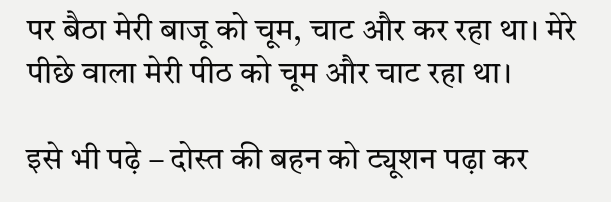पर बैठा मेरी बाजू को चूम, चाट और कर रहा था। मेरे पीछे वाला मेरी पीठ को चूम और चाट रहा था।

इसे भी पढ़े – दोस्त की बहन को ट्यूशन पढ़ा कर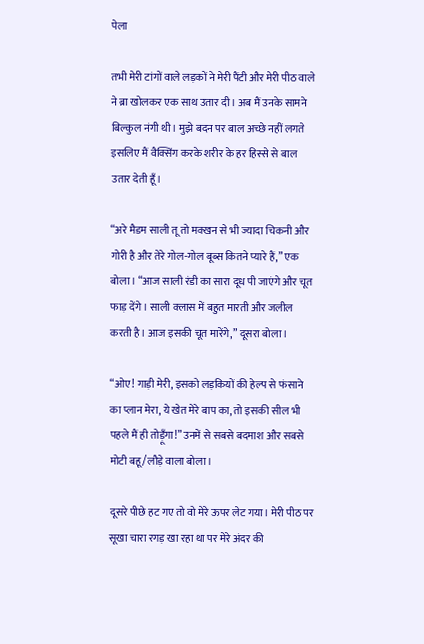पेला

तभी मेरी टांगों वाले लड़कों ने मेरी पैंटी और मेरी पीठ वाले ने ब्रा खोलकर एक साथ उतार दी। अब मैं उनके सामने बिल्कुल नंगी थी। मुझे बदन पर बाल अच्छे नहीं लगते इसलिए मैं वैक्सिंग करके शरीर के हर हिस्से से बाल उतार देती हूँ।

“अरे मैडम साली तू तो मक्खन से भी ज्यादा चिकनी और गोरी है और तेरे गोल-गोल बूब्स कितने प्यारे हैं,” एक बोला। “आज साली रंडी का सारा दूध पी जाएंगे और चूत फाड़ देंगे। साली क्लास में बहुत मारती और जलील करती है। आज इसकी चूत मारेंगे,” दूसरा बोला।

“ओए! गाड़ी मेरी, इसको लड़कियों की हेल्प से फंसाने का प्लान मेरा, ये खेत मेरे बाप का, तो इसकी सील भी पहले मैं ही तोड़ूँगा!” उनमें से सबसे बदमाश और सबसे मोटी बहू/लौड़े वाला बोला।

दूसरे पीछे हट गए तो वो मेरे ऊपर लेट गया। मेरी पीठ पर सूखा चारा रगड़ खा रहा था पर मेरे अंदर की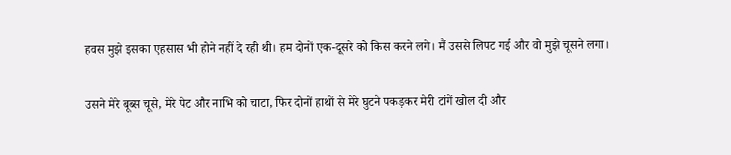हवस मुझे इसका एहसास भी होने नहीं दे रही थी। हम दोनों एक-दूसरे को किस करने लगे। मैं उससे लिपट गई और वो मुझे चूसने लगा।

उसने मेरे बूब्स चूसे, मेरे पेट और नाभि को चाटा, फिर दोनों हाथों से मेरे घुटने पकड़कर मेरी टांगें खोल दी और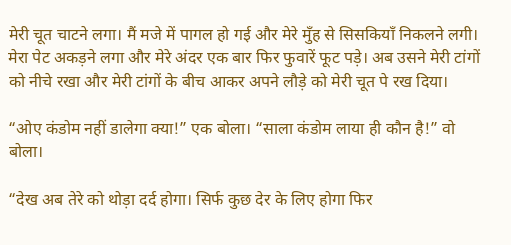मेरी चूत चाटने लगा। मैं मजे में पागल हो गई और मेरे मुँह से सिसकियाँ निकलने लगी। मेरा पेट अकड़ने लगा और मेरे अंदर एक बार फिर फुवारें फूट पड़े। अब उसने मेरी टांगों को नीचे रखा और मेरी टांगों के बीच आकर अपने लौड़े को मेरी चूत पे रख दिया।

“ओए कंडोम नहीं डालेगा क्या!” एक बोला। “साला कंडोम लाया ही कौन है!” वो बोला।

“देख अब तेरे को थोड़ा दर्द होगा। सिर्फ कुछ देर के लिए होगा फिर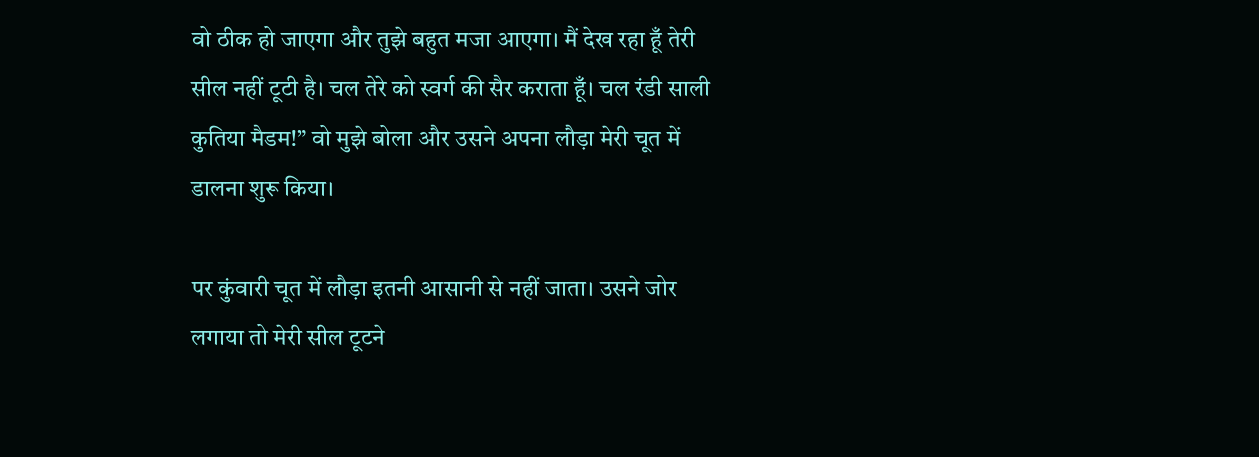वो ठीक हो जाएगा और तुझे बहुत मजा आएगा। मैं देख रहा हूँ तेरी सील नहीं टूटी है। चल तेरे को स्वर्ग की सैर कराता हूँ। चल रंडी साली कुतिया मैडम!” वो मुझे बोला और उसने अपना लौड़ा मेरी चूत में डालना शुरू किया।

पर कुंवारी चूत में लौड़ा इतनी आसानी से नहीं जाता। उसने जोर लगाया तो मेरी सील टूटने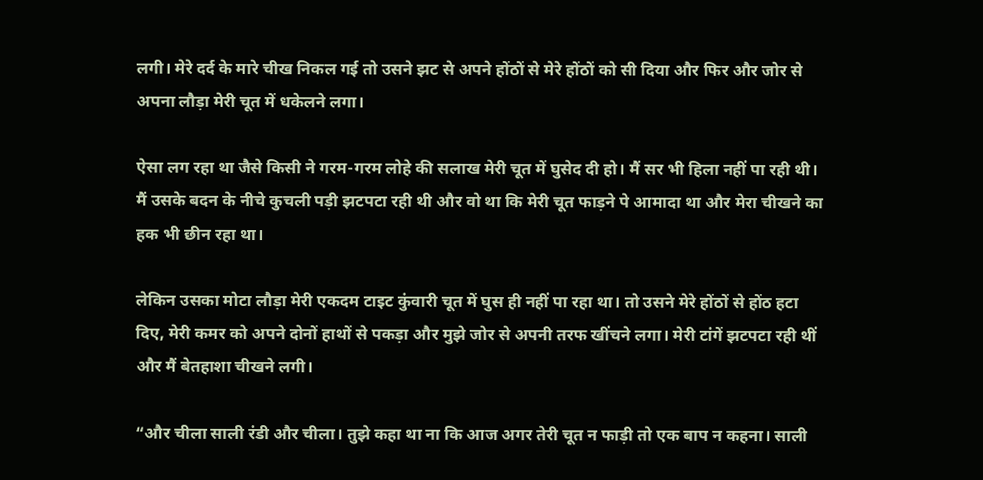लगी। मेरे दर्द के मारे चीख निकल गई तो उसने झट से अपने होंठों से मेरे होंठों को सी दिया और फिर और जोर से अपना लौड़ा मेरी चूत में धकेलने लगा।

ऐसा लग रहा था जैसे किसी ने गरम-गरम लोहे की सलाख मेरी चूत में घुसेद दी हो। मैं सर भी हिला नहीं पा रही थी। मैं उसके बदन के नीचे कुचली पड़ी झटपटा रही थी और वो था कि मेरी चूत फाड़ने पे आमादा था और मेरा चीखने का हक भी छीन रहा था।

लेकिन उसका मोटा लौड़ा मेरी एकदम टाइट कुंवारी चूत में घुस ही नहीं पा रहा था। तो उसने मेरे होंठों से होंठ हटा दिए, मेरी कमर को अपने दोनों हाथों से पकड़ा और मुझे जोर से अपनी तरफ खींचने लगा। मेरी टांगें झटपटा रही थीं और मैं बेतहाशा चीखने लगी।

“और चीला साली रंडी और चीला। तुझे कहा था ना कि आज अगर तेरी चूत न फाड़ी तो एक बाप न कहना। साली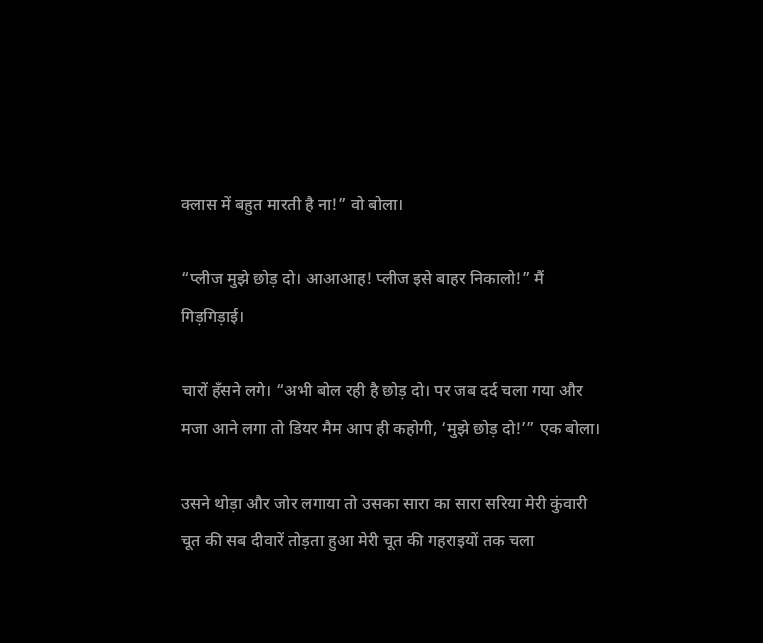क्लास में बहुत मारती है ना!” वो बोला।

“प्लीज मुझे छोड़ दो। आआआह! प्लीज इसे बाहर निकालो!” मैं गिड़गिड़ाई।

चारों हँसने लगे। “अभी बोल रही है छोड़ दो। पर जब दर्द चला गया और मजा आने लगा तो डियर मैम आप ही कहोगी, ‘मुझे छोड़ दो!’” एक बोला।

उसने थोड़ा और जोर लगाया तो उसका सारा का सारा सरिया मेरी कुंवारी चूत की सब दीवारें तोड़ता हुआ मेरी चूत की गहराइयों तक चला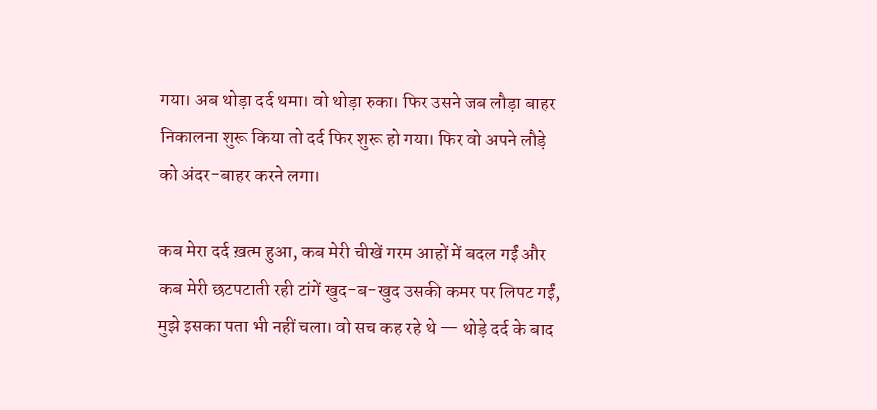गया। अब थोड़ा दर्द थमा। वो थोड़ा रुका। फिर उसने जब लौड़ा बाहर निकालना शुरू किया तो दर्द फिर शुरू हो गया। फिर वो अपने लौड़े को अंदर-बाहर करने लगा।

कब मेरा दर्द ख़त्म हुआ, कब मेरी चीखें गरम आहों में बदल गईं और कब मेरी छटपटाती रही टांगें खुद-ब-खुद उसकी कमर पर लिपट गईं, मुझे इसका पता भी नहीं चला। वो सच कह रहे थे — थोड़े दर्द के बाद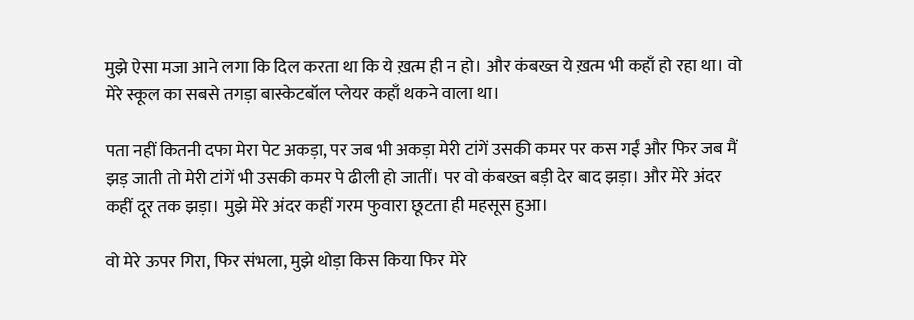मुझे ऐसा मजा आने लगा कि दिल करता था कि ये ख़त्म ही न हो। और कंबख्त ये ख़त्म भी कहाँ हो रहा था। वो मेरे स्कूल का सबसे तगड़ा बास्केटबॉल प्लेयर कहाँ थकने वाला था।

पता नहीं कितनी दफा मेरा पेट अकड़ा, पर जब भी अकड़ा मेरी टांगें उसकी कमर पर कस गईं और फिर जब मैं झड़ जाती तो मेरी टांगें भी उसकी कमर पे ढीली हो जातीं। पर वो कंबख्त बड़ी देर बाद झड़ा। और मेरे अंदर कहीं दूर तक झड़ा। मुझे मेरे अंदर कहीं गरम फुवारा छूटता ही महसूस हुआ।

वो मेरे ऊपर गिरा, फिर संभला, मुझे थोड़ा किस किया फिर मेरे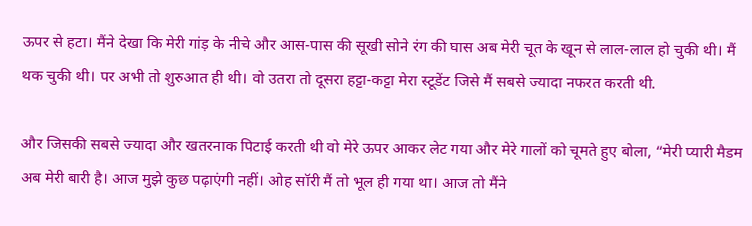ऊपर से हटा। मैंने देखा कि मेरी गांड़ के नीचे और आस-पास की सूखी सोने रंग की घास अब मेरी चूत के खून से लाल-लाल हो चुकी थी। मैं थक चुकी थी। पर अभी तो शुरुआत ही थी। वो उतरा तो दूसरा हट्टा-कट्टा मेरा स्टूडेंट जिसे मैं सबसे ज्यादा नफरत करती थी.

और जिसकी सबसे ज्यादा और खतरनाक पिटाई करती थी वो मेरे ऊपर आकर लेट गया और मेरे गालों को चूमते हुए बोला, “मेरी प्यारी मैडम अब मेरी बारी है। आज मुझे कुछ पढ़ाएंगी नहीं। ओह सॉरी मैं तो भूल ही गया था। आज तो मैंने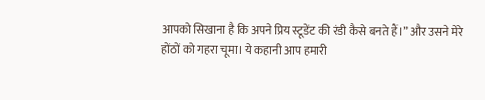आपको सिखाना है कि अपने प्रिय स्टूडेंट की रंडी कैसे बनते हैं।” और उसने मेरे होंठों को गहरा चूमा। ये कहानी आप हमारी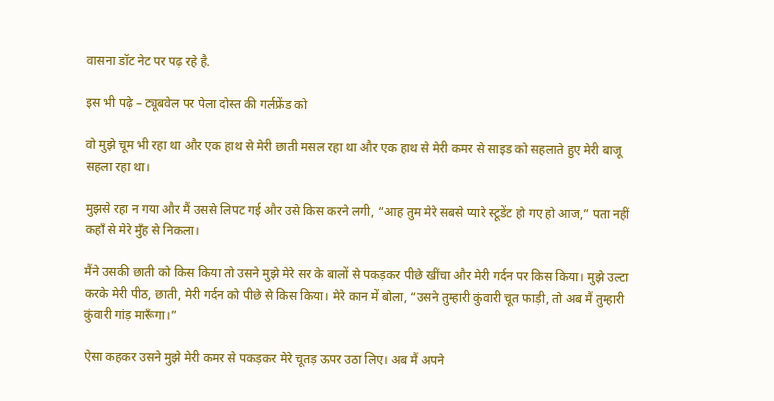वासना डॉट नेट पर पढ़ रहे है.

इस भी पढ़े – ट्यूबवेल पर पेला दोस्त की गर्लफ्रेंड को

वो मुझे चूम भी रहा था और एक हाथ से मेरी छाती मसल रहा था और एक हाथ से मेरी कमर से साइड को सहलाते हुए मेरी बाजू सहला रहा था।

मुझसे रहा न गया और मैं उससे लिपट गई और उसे किस करने लगी, “आह तुम मेरे सबसे प्यारे स्टूडेंट हो गए हो आज,” पता नहीं कहाँ से मेरे मुँह से निकला।

मैंने उसकी छाती को किस किया तो उसने मुझे मेरे सर के बालों से पकड़कर पीछे खींचा और मेरी गर्दन पर किस किया। मुझे उल्टा करके मेरी पीठ, छाती, मेरी गर्दन को पीछे से किस किया। मेरे कान में बोला, “उसने तुम्हारी कुंवारी चूत फाड़ी, तो अब मैं तुम्हारी कुंवारी गांड़ मारूँगा।”

ऐसा कहकर उसने मुझे मेरी कमर से पकड़कर मेरे चूतड़ ऊपर उठा लिए। अब मैं अपने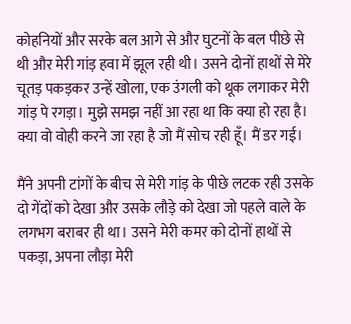कोहनियों और सरके बल आगे से और घुटनों के बल पीछे से थी और मेरी गांड़ हवा में झूल रही थी। उसने दोनों हाथों से मेरे चूतड़ पकड़कर उन्हें खोला, एक उंगली को थूक लगाकर मेरी गांड़ पे रगड़ा। मुझे समझ नहीं आ रहा था कि क्या हो रहा है। क्या वो वोही करने जा रहा है जो मैं सोच रही हूँ। मैं डर गई।

मैंने अपनी टांगों के बीच से मेरी गांड़ के पीछे लटक रही उसके दो गेंदों को देखा और उसके लौड़े को देखा जो पहले वाले के लगभग बराबर ही था। उसने मेरी कमर को दोनों हाथों से पकड़ा, अपना लौड़ा मेरी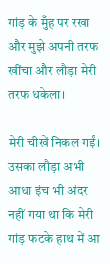गांड़ के मुँह पर रखा और मुझे अपनी तरफ खींचा और लौड़ा मेरी तरफ धकेला।

मेरी चीखें निकल गईं। उसका लौड़ा अभी आधा इंच भी अंदर नहीं गया था कि मेरी गांड़ फटके हाथ में आ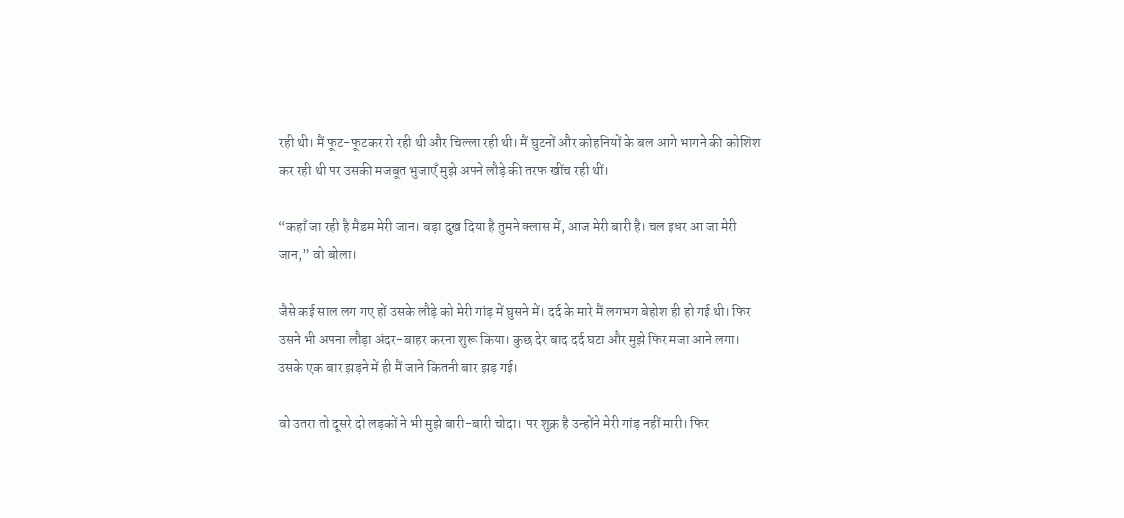रही थी। मैं फूट-फूटकर रो रही थी और चिल्ला रही थी। मैं घुटनों और कोहनियों के बल आगे भागने की कोशिश कर रही थी पर उसकी मजबूत भुजाएँ मुझे अपने लौड़े की तरफ खींच रही थीं।

“कहाँ जा रही है मैडम मेरी जान। बड़ा दुख दिया है तुमने क्लास में, आज मेरी बारी है। चल इधर आ जा मेरी जान,” वो बोला।

जैसे कई साल लग गए हों उसके लौड़े को मेरी गांड़ में घुसने में। दर्द के मारे मैं लगभग बेहोश ही हो गई थी। फिर उसने भी अपना लौड़ा अंदर-बाहर करना शुरू किया। कुछ देर बाद दर्द घटा और मुझे फिर मजा आने लगा। उसके एक बार झड़ने में ही मैं जाने कितनी बार झड़ गई।

वो उतरा तो दूसरे दो लड़कों ने भी मुझे बारी-बारी चोदा। पर शुक्र है उन्होंने मेरी गांड़ नहीं मारी। फिर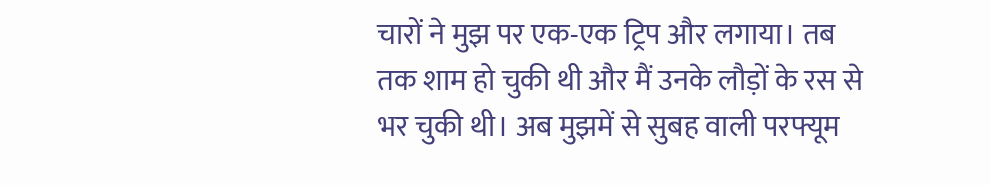चारों ने मुझ पर एक-एक ट्रिप और लगाया। तब तक शाम हो चुकी थी और मैं उनके लौड़ों के रस से भर चुकी थी। अब मुझमें से सुबह वाली परफ्यूम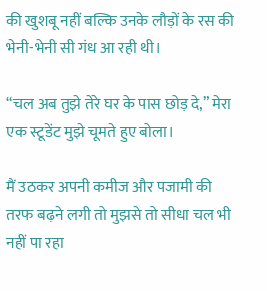की खुशबू नहीं बल्कि उनके लौड़ों के रस की भेनी-भेनी सी गंध आ रही थी।

“चल अब तुझे तेरे घर के पास छोड़ दे,” मेरा एक स्टूडेंट मुझे चूमते हुए बोला।

मैं उठकर अपनी कमीज और पजामी की तरफ बढ़ने लगी तो मुझसे तो सीधा चल भी नहीं पा रहा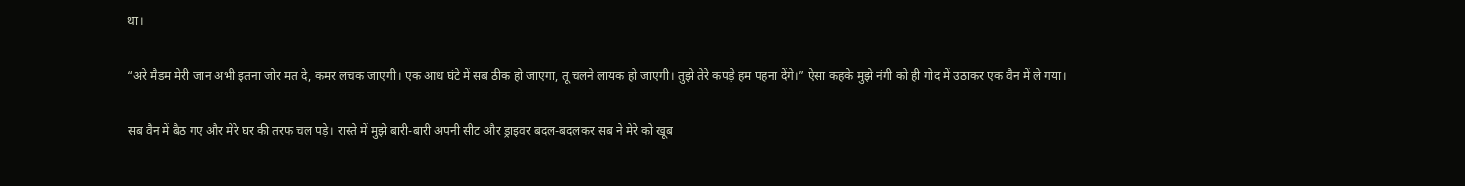था।

“अरे मैडम मेरी जान अभी इतना जोर मत दे, कमर लचक जाएगी। एक आध घंटे में सब ठीक हो जाएगा, तू चलने लायक हो जाएगी। तुझे तेरे कपड़े हम पहना देंगे।” ऐसा कहके मुझे नंगी को ही गोद में उठाकर एक वैन में ले गया।

सब वैन में बैठ गए और मेरे घर की तरफ चल पड़े। रास्ते में मुझे बारी-बारी अपनी सीट और ड्राइवर बदल-बदलकर सब ने मेरे को खूब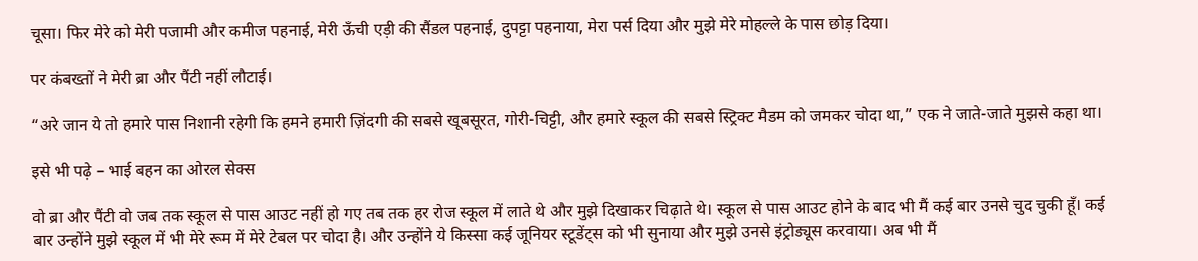चूसा। फिर मेरे को मेरी पजामी और कमीज पहनाई, मेरी ऊँची एड़ी की सैंडल पहनाई, दुपट्टा पहनाया, मेरा पर्स दिया और मुझे मेरे मोहल्ले के पास छोड़ दिया।

पर कंबख्तों ने मेरी ब्रा और पैंटी नहीं लौटाई।

“अरे जान ये तो हमारे पास निशानी रहेगी कि हमने हमारी ज़िंदगी की सबसे खूबसूरत, गोरी-चिट्टी, और हमारे स्कूल की सबसे स्ट्रिक्ट मैडम को जमकर चोदा था,” एक ने जाते-जाते मुझसे कहा था।

इसे भी पढ़े – भाई बहन का ओरल सेक्स

वो ब्रा और पैंटी वो जब तक स्कूल से पास आउट नहीं हो गए तब तक हर रोज स्कूल में लाते थे और मुझे दिखाकर चिढ़ाते थे। स्कूल से पास आउट होने के बाद भी मैं कई बार उनसे चुद चुकी हूँ। कई बार उन्होंने मुझे स्कूल में भी मेरे रूम में मेरे टेबल पर चोदा है। और उन्होंने ये किस्सा कई जूनियर स्टूडेंट्स को भी सुनाया और मुझे उनसे इंट्रोड्यूस करवाया। अब भी मैं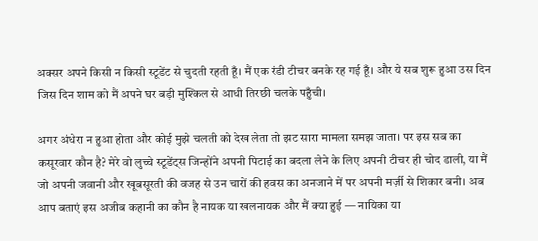अक्सर अपने किसी न किसी स्टूडेंट से चुदती रहती हूँ। मैं एक रंडी टीचर बनके रह गई हूँ। और ये सब शुरू हुआ उस दिन जिस दिन शाम को मैं अपने घर बड़ी मुश्किल से आधी तिरछी चलके पहुँची।

अगर अंधेरा न हुआ होता और कोई मुझे चलती को देख लेता तो झट सारा मामला समझ जाता। पर इस सब का कसूरवार कौन है? मेरे वो लुच्चे स्टूडेंट्स जिन्होंने अपनी पिटाई का बदला लेने के लिए अपनी टीचर ही चोद डाली, या मैं जो अपनी जवानी और खूबसूरती की वजह से उन चारों की हवस का अनजाने में पर अपनी मर्ज़ी से शिकार बनी। अब आप बताएं इस अजीब कहानी का कौन है नायक या खलनायक और मैं क्या हुई — नायिका या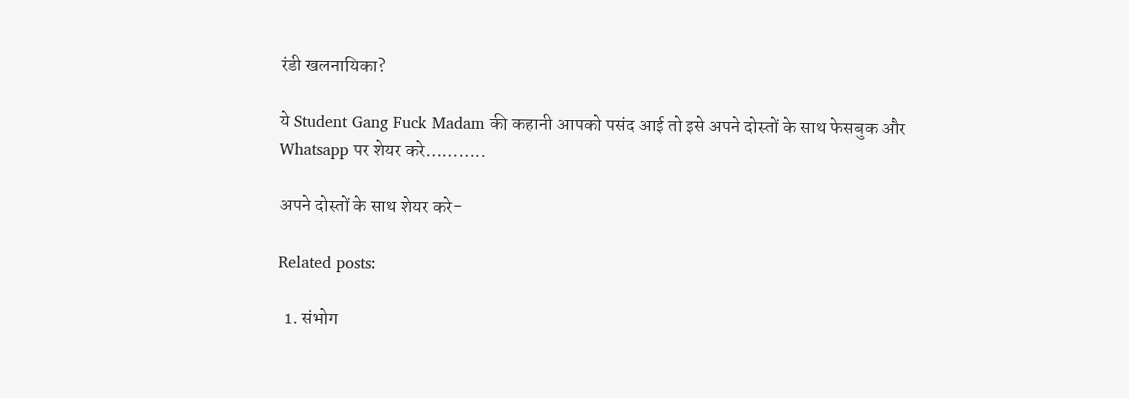रंडी खलनायिका?

ये Student Gang Fuck Madam की कहानी आपको पसंद आई तो इसे अपने दोस्तों के साथ फेसबुक और Whatsapp पर शेयर करे………..

अपने दोस्तों के साथ शेयर करे-

Related posts:

  1. संभोग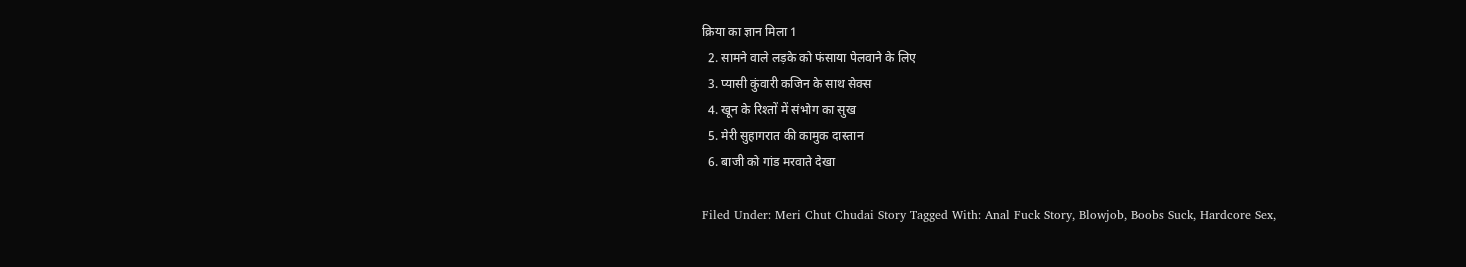क्रिया का ज्ञान मिला 1
  2. सामने वाले लड़के को फंसाया पेलवाने के लिए
  3. प्यासी कुंवारी कजिन के साथ सेक्स
  4. खून के रिश्तों में संभोग का सुख
  5. मेरी सुहागरात की कामुक दास्तान
  6. बाजी को गांड मरवाते देखा

Filed Under: Meri Chut Chudai Story Tagged With: Anal Fuck Story, Blowjob, Boobs Suck, Hardcore Sex,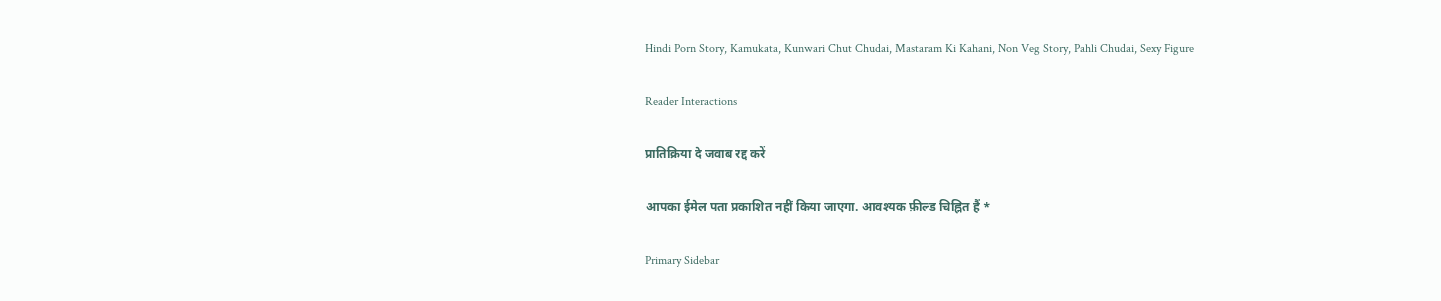Hindi Porn Story, Kamukata, Kunwari Chut Chudai, Mastaram Ki Kahani, Non Veg Story, Pahli Chudai, Sexy Figure

Reader Interactions

प्रातिक्रिया दे जवाब रद्द करें

आपका ईमेल पता प्रकाशित नहीं किया जाएगा. आवश्यक फ़ील्ड चिह्नित हैं *

Primary Sidebar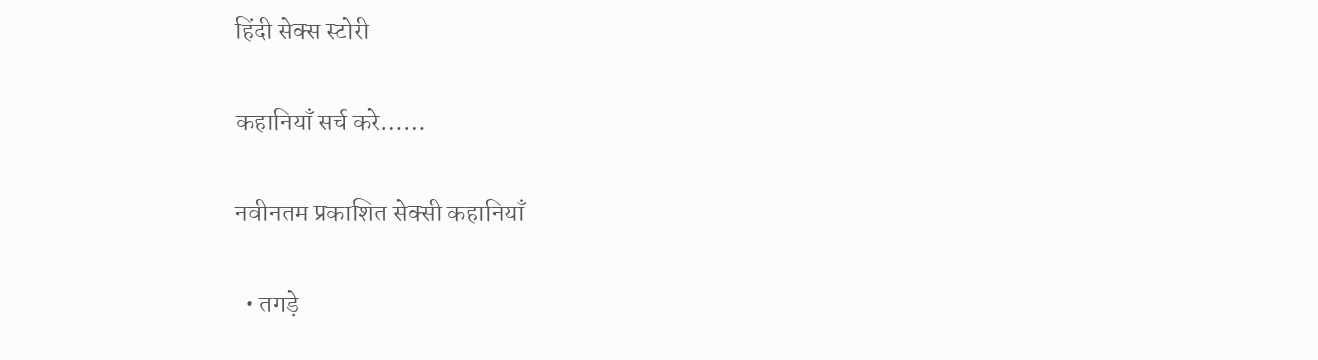हिंदी सेक्स स्टोरी

कहानियाँ सर्च करे……

नवीनतम प्रकाशित सेक्सी कहानियाँ

  • तगड़े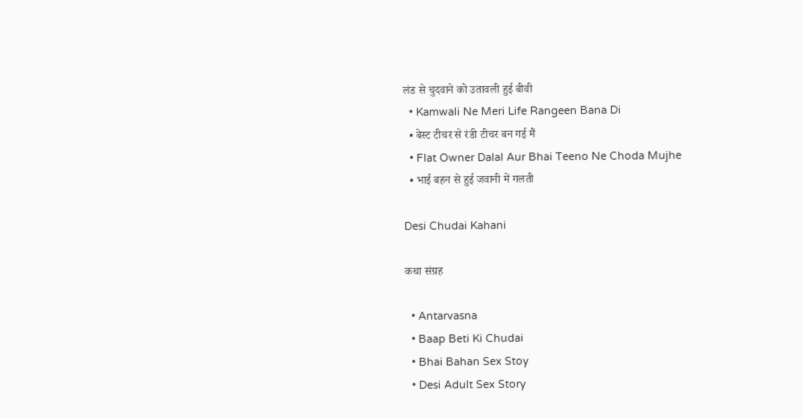लंड से चुदवाने को उतावली हुई बीवी
  • Kamwali Ne Meri Life Rangeen Bana Di
  • बेस्ट टीचर से रंडी टीचर बन गई मैं
  • Flat Owner Dalal Aur Bhai Teeno Ne Choda Mujhe
  • भाई बहन से हुई जवानी में गलती

Desi Chudai Kahani

कथा संग्रह

  • Antarvasna
  • Baap Beti Ki Chudai
  • Bhai Bahan Sex Stoy
  • Desi Adult Sex Story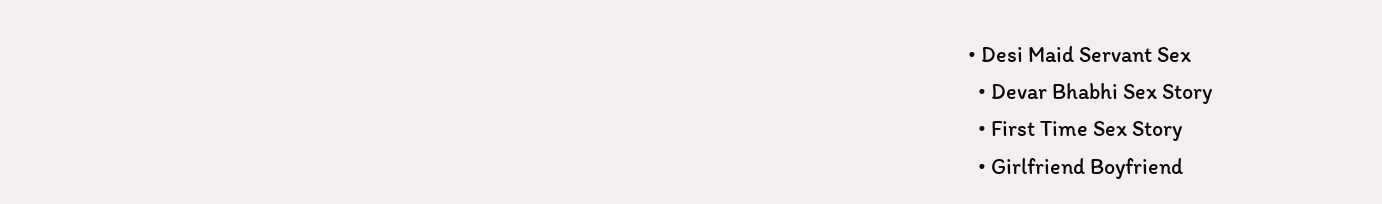• Desi Maid Servant Sex
  • Devar Bhabhi Sex Story
  • First Time Sex Story
  • Girlfriend Boyfriend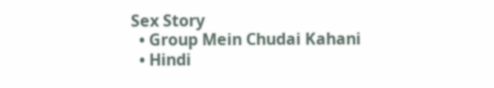Sex Story
  • Group Mein Chudai Kahani
  • Hindi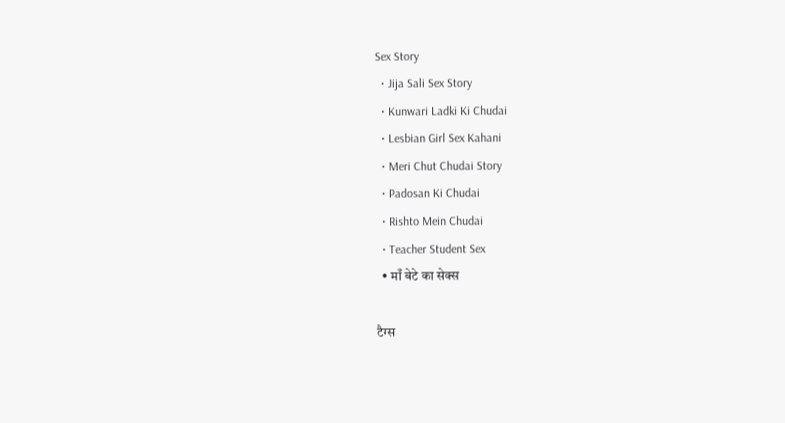Sex Story
  • Jija Sali Sex Story
  • Kunwari Ladki Ki Chudai
  • Lesbian Girl Sex Kahani
  • Meri Chut Chudai Story
  • Padosan Ki Chudai
  • Rishto Mein Chudai
  • Teacher Student Sex
  • माँ बेटे का सेक्स

टैग्स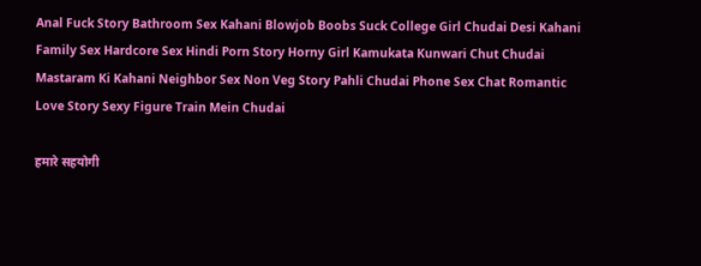Anal Fuck Story Bathroom Sex Kahani Blowjob Boobs Suck College Girl Chudai Desi Kahani Family Sex Hardcore Sex Hindi Porn Story Horny Girl Kamukata Kunwari Chut Chudai Mastaram Ki Kahani Neighbor Sex Non Veg Story Pahli Chudai Phone Sex Chat Romantic Love Story Sexy Figure Train Mein Chudai

हमारे सहयोगी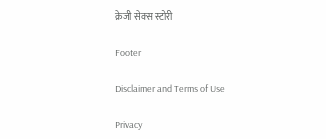क्रेजी सेक्स स्टोरी

Footer

Disclaimer and Terms of Use

Privacy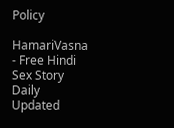Policy

HamariVasna - Free Hindi Sex Story Daily Updated